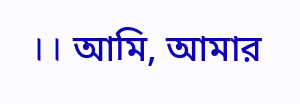।। আমি, আমার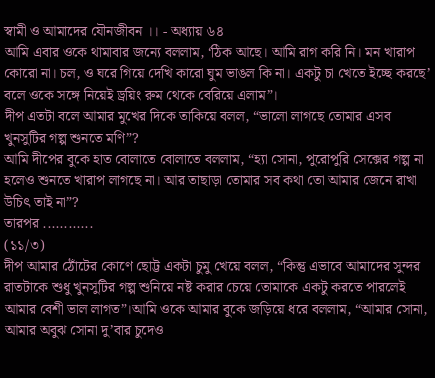স্বামী ও আমাদের যৌনজীবন ।। - অধ্যায় ৬৪
আমি এবার ওকে থামাবার জন্যে বললাম, ‘ঠিক আছে। আমি রাগ করি নি। মন খারাপ কোরো না। চল, ও ঘরে গিয়ে দেখি কারো ঘুম ভাঙল কি না। একটু চা খেতে ইচ্ছে করছে’ বলে ওকে সঙ্গে নিয়েই ড্রয়িং রুম থেকে বেরিয়ে এলাম”।
দীপ এতটা বলে আমার মুখের দিকে তাকিয়ে বলল, “ভালো লাগছে তোমার এসব খুনসুটির গল্প শুনতে মণি”?
আমি দীপের বুকে হাত বোলাতে বোলাতে বললাম, “হ্যা সোনা, পুরোপুরি সেক্সের গল্প না হলেও শুনতে খারাপ লাগছে না। আর তাছাড়া তোমার সব কথা তো আমার জেনে রাখা উচিৎ তাই না”?
তারপর ............
(১১/৩)
দীপ আমার ঠোঁটের কোণে ছোট্ট একটা চুমু খেয়ে বলল, “কিন্তু এভাবে আমাদের সুন্দর রাতটাকে শুধু খুনসুটির গল্প শুনিয়ে নষ্ট করার চেয়ে তোমাকে একটু করতে পারলেই আমার বেশী ভাল লাগত”।আমি ওকে আমার বুকে জড়িয়ে ধরে বললাম, “আমার সোনা, আমার অবুঝ সোনা দু’বার চুদেও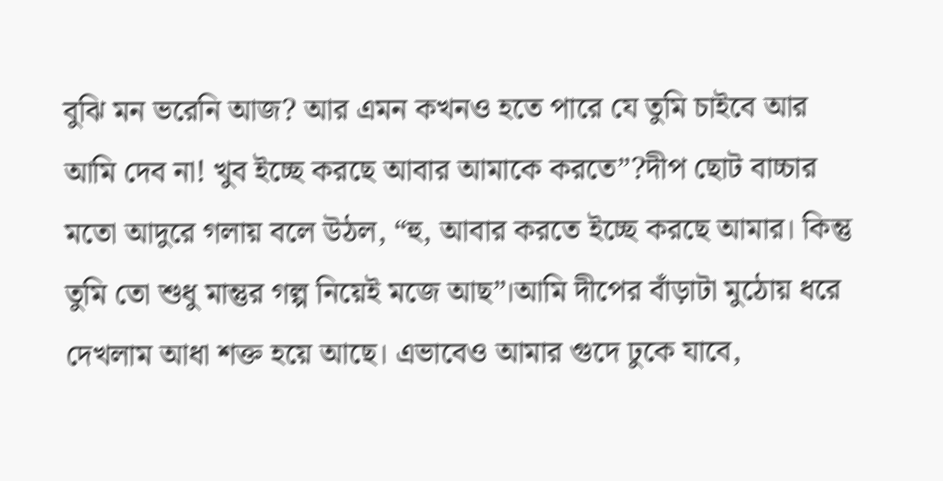বুঝি মন ভরেনি আজ? আর এমন কখনও হতে পারে যে তুমি চাইবে আর আমি দেব না! খুব ইচ্ছে করছে আবার আমাকে করতে”?দীপ ছোট বাচ্চার মতো আদুরে গলায় বলে উঠল, “হু, আবার করতে ইচ্ছে করছে আমার। কিন্তু তুমি তো শুধু মান্তুর গল্প নিয়েই মজে আছ”।আমি দীপের বাঁড়াটা মুঠোয় ধরে দেখলাম আধা শক্ত হয়ে আছে। এভাবেও আমার গুদে ঢুকে যাবে,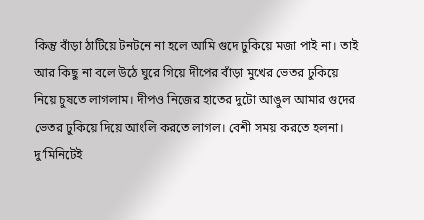কিন্তু বাঁড়া ঠাটিয়ে টনটনে না হলে আমি গুদে ঢুকিয়ে মজা পাই না। তাই আর কিছু না বলে উঠে ঘুরে গিয়ে দীপের বাঁড়া মুখের ভেতর ঢুকিয়ে নিয়ে চুষতে লাগলাম। দীপও নিজের হাতের দুটো আঙুল আমার গুদের ভেতর ঢুকিয়ে দিয়ে আংলি করতে লাগল। বেশী সময় করতে হলনা। দু’মিনিটেই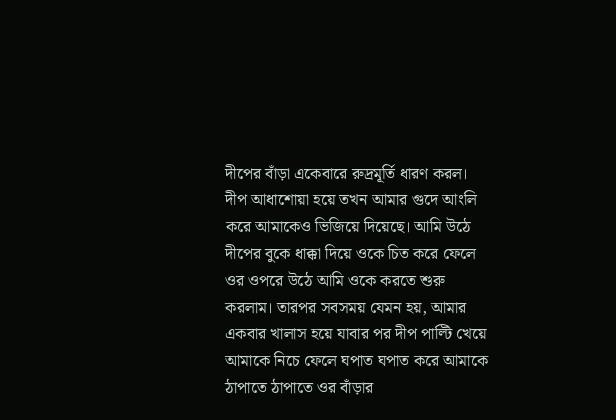দীপের বাঁড়া একেবারে রুদ্রমূর্তি ধারণ করল। দীপ আধাশোয়া হয়ে তখন আমার গুদে আংলি করে আমাকেও ভিজিয়ে দিয়েছে। আমি উঠে দীপের বুকে ধাক্কা দিয়ে ওকে চিত করে ফেলে ওর ওপরে উঠে আমি ওকে করতে শুরু করলাম। তারপর সবসময় যেমন হয়, আমার একবার খালাস হয়ে যাবার পর দীপ পাল্টি খেয়ে আমাকে নিচে ফেলে ঘপাত ঘপাত করে আমাকে ঠাপাতে ঠাপাতে ওর বাঁড়ার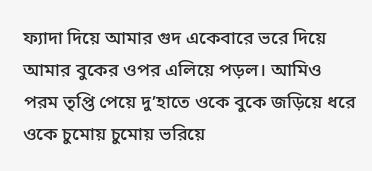ফ্যাদা দিয়ে আমার গুদ একেবারে ভরে দিয়ে আমার বুকের ওপর এলিয়ে পড়ল। আমিও পরম তৃপ্তি পেয়ে দু’হাতে ওকে বুকে জড়িয়ে ধরে ওকে চুমোয় চুমোয় ভরিয়ে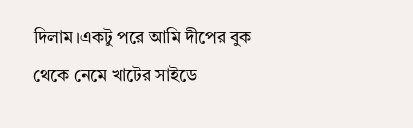দিলাম।একটু পরে আমি দীপের বুক থেকে নেমে খাটের সাইডে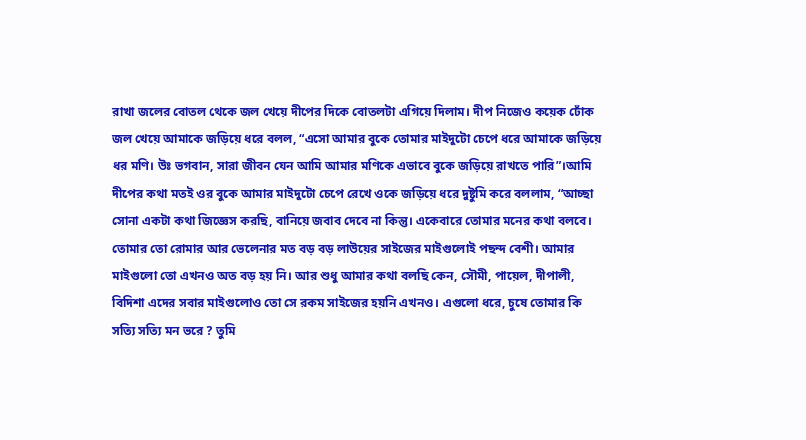রাখা জলের বোতল থেকে জল খেয়ে দীপের দিকে বোতলটা এগিয়ে দিলাম। দীপ নিজেও কয়েক ঢোঁক জল খেয়ে আমাকে জড়িয়ে ধরে বলল, “এসো আমার বুকে তোমার মাইদুটো চেপে ধরে আমাকে জড়িয়ে ধর মণি। উঃ ভগবান, সারা জীবন যেন আমি আমার মণিকে এভাবে বুকে জড়িয়ে রাখতে পারি”।আমি দীপের কথা মতই ওর বুকে আমার মাইদুটো চেপে রেখে ওকে জড়িয়ে ধরে দুষ্টুমি করে বললাম, “আচ্ছা সোনা একটা কথা জিজ্ঞেস করছি, বানিয়ে জবাব দেবে না কিন্তু। একেবারে তোমার মনের কথা বলবে। তোমার তো রোমার আর ভেলেনার মত বড় বড় লাউয়ের সাইজের মাইগুলোই পছন্দ বেশী। আমার মাইগুলো তো এখনও অত বড় হয় নি। আর শুধু আমার কথা বলছি কেন, সৌমী, পায়েল, দীপালী, বিদিশা এদের সবার মাইগুলোও তো সে রকম সাইজের হয়নি এখনও। এগুলো ধরে, চুষে তোমার কি সত্যি সত্যি মন ভরে ? তুমি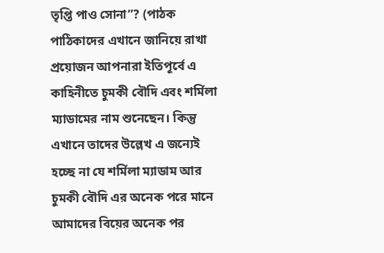তৃপ্তি পাও সোনা”? (পাঠক পাঠিকাদের এখানে জানিয়ে রাখা প্রয়োজন আপনারা ইতিপূর্বে এ কাহিনীতে চুমকী বৌদি এবং শর্মিলা ম্যাডামের নাম শুনেছেন। কিন্তু এখানে তাদের উল্লেখ এ জন্যেই হচ্ছে না যে শর্মিলা ম্যাডাম আর চুমকী বৌদি এর অনেক পরে মানে আমাদের বিয়ের অনেক পর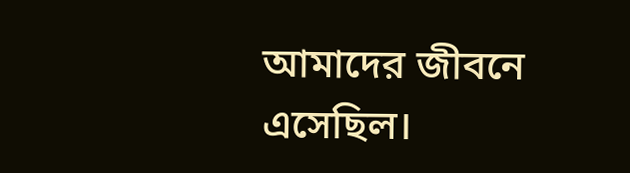আমাদের জীবনে এসেছিল।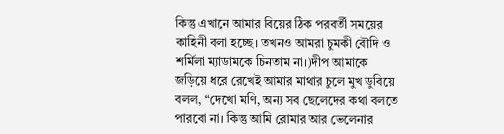কিন্তু এখানে আমার বিয়ের ঠিক পরবর্তী সময়ের কাহিনী বলা হচ্ছে। তখনও আমরা চুমকী বৌদি ও শর্মিলা ম্যাডামকে চিনতাম না।)দীপ আমাকে জড়িয়ে ধরে রেখেই আমার মাথার চুলে মুখ ডুবিয়ে বলল, “দেখো মণি, অন্য সব ছেলেদের কথা বলতে পারবো না। কিন্তু আমি রোমার আর ভেলেনার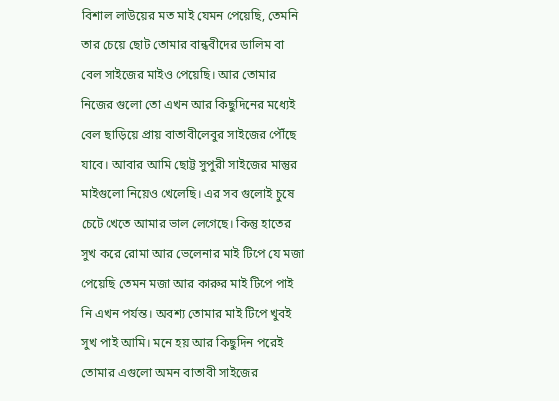বিশাল লাউয়ের মত মাই যেমন পেয়েছি, তেমনি তার চেয়ে ছোট তোমার বান্ধবীদের ডালিম বা বেল সাইজের মাইও পেয়েছি। আর তোমার নিজের গুলো তো এখন আর কিছুদিনের মধ্যেই বেল ছাড়িয়ে প্রায় বাতাবীলেবুর সাইজের পৌঁছে যাবে। আবার আমি ছোট্ট সুপুরী সাইজের মান্তুর মাইগুলো নিয়েও খেলেছি। এর সব গুলোই চুষে চেটে খেতে আমার ভাল লেগেছে। কিন্তু হাতের সুখ করে রোমা আর ভেলেনার মাই টিপে যে মজা পেয়েছি তেমন মজা আর কারুর মাই টিপে পাই নি এখন পর্যন্ত। অবশ্য তোমার মাই টিপে খুবই সুখ পাই আমি। মনে হয় আর কিছুদিন পরেই তোমার এগুলো অমন বাতাবী সাইজের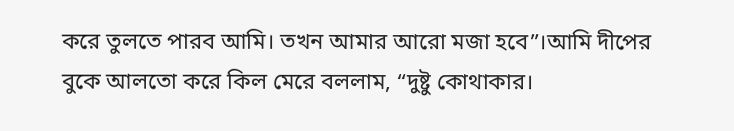করে তুলতে পারব আমি। তখন আমার আরো মজা হবে”।আমি দীপের বুকে আলতো করে কিল মেরে বললাম, “দুষ্টু কোথাকার।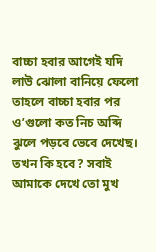বাচ্চা হবার আগেই যদি লাউ ঝোলা বানিয়ে ফেলো তাহলে বাচ্চা হবার পর ও’গুলো কত নিচ অব্দি ঝুলে পড়বে ভেবে দেখেছ। তখন কি হবে? সবাই আমাকে দেখে তো মুখ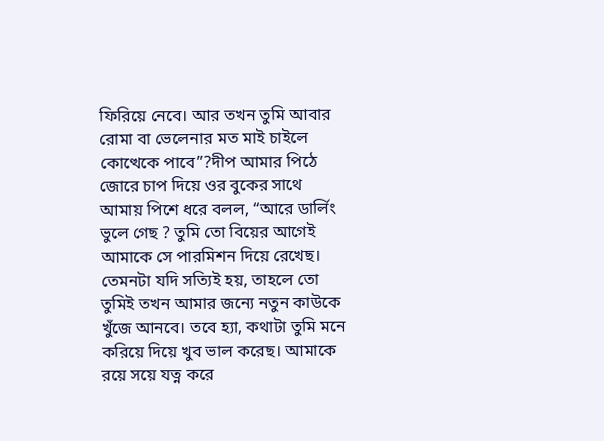ফিরিয়ে নেবে। আর তখন তুমি আবার রোমা বা ভেলেনার মত মাই চাইলে কোত্থেকে পাবে”?দীপ আমার পিঠে জোরে চাপ দিয়ে ওর বুকের সাথে আমায় পিশে ধরে বলল, “আরে ডার্লিং ভুলে গেছ ? তুমি তো বিয়ের আগেই আমাকে সে পারমিশন দিয়ে রেখেছ। তেমনটা যদি সত্যিই হয়, তাহলে তো তুমিই তখন আমার জন্যে নতুন কাউকে খুঁজে আনবে। তবে হ্যা, কথাটা তুমি মনে করিয়ে দিয়ে খুব ভাল করেছ। আমাকে রয়ে সয়ে যত্ন করে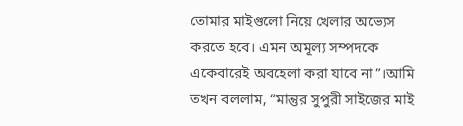তোমার মাইগুলো নিয়ে খেলার অভ্যেস করতে হবে। এমন অমূল্য সম্পদকে একেবারেই অবহেলা করা যাবে না”।আমি তখন বললাম, “মান্তুর সুপুরী সাইজের মাই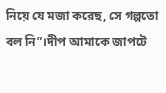নিয়ে যে মজা করেছ, সে গল্পতো বল নি”।দীপ আমাকে জাপটে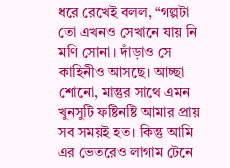ধরে রেখেই বলল, “গল্পটা তো এখনও সেখানে যায় নি মণি সোনা। দাঁড়াও সে কাহিনীও আসছে। আচ্ছা শোনো, মান্তুর সাথে এমন খুনসুটি ফষ্টিনষ্টি আমার প্রায় সব সময়ই হত। কিন্তু আমি এর ভেতরেও লাগাম টেনে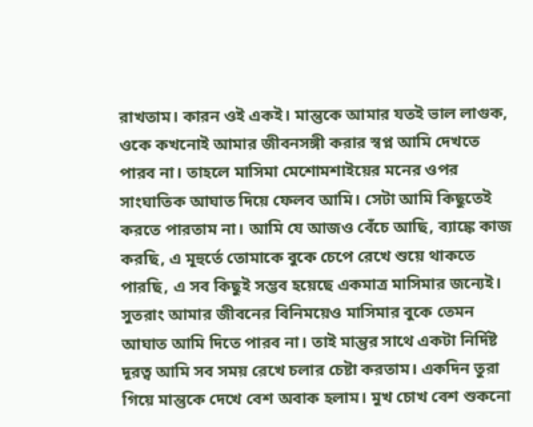রাখতাম। কারন ওই একই। মান্তুকে আমার যতই ভাল লাগুক, ওকে কখনোই আমার জীবনসঙ্গী করার স্বপ্ন আমি দেখতে পারব না। তাহলে মাসিমা মেশোমশাইয়ের মনের ওপর সাংঘাতিক আঘাত দিয়ে ফেলব আমি। সেটা আমি কিছুতেই করতে পারতাম না। আমি যে আজও বেঁচে আছি, ব্যাঙ্কে কাজ করছি, এ মূহুর্তে তোমাকে বুকে চেপে রেখে শুয়ে থাকতে পারছি, এ সব কিছুই সম্ভব হয়েছে একমাত্র মাসিমার জন্যেই। সুতরাং আমার জীবনের বিনিময়েও মাসিমার বুকে তেমন আঘাত আমি দিতে পারব না। তাই মান্তুর সাথে একটা নির্দিষ্ট দূরত্ব আমি সব সময় রেখে চলার চেষ্টা করতাম। একদিন তুরা গিয়ে মান্তুকে দেখে বেশ অবাক হলাম। মুখ চোখ বেশ শুকনো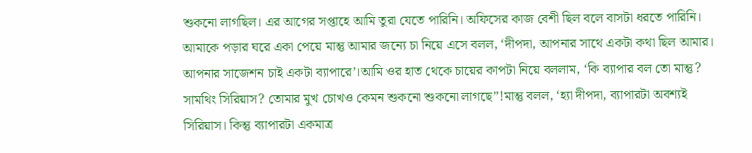শুকনো লাগছিল। এর আগের সপ্তাহে আমি তুরা যেতে পারিনি। অফিসের কাজ বেশী ছিল বলে বাসটা ধরতে পারিনি। আমাকে পড়ার ঘরে একা পেয়ে মান্তু আমার জন্যে চা নিয়ে এসে বলল, ‘দীপদা, আপনার সাথে একটা কথা ছিল আমার। আপনার সাজেশন চাই একটা ব্যাপারে’।আমি ওর হাত থেকে চায়ের কাপটা নিয়ে বললাম, ‘কি ব্যাপার বল তো মান্তু? সামথিং সিরিয়াস? তোমার মুখ চোখও কেমন শুকনো শুকনো লাগছে”!মান্তু বলল, ‘হ্যা দীপদা, ব্যাপারটা অবশ্যই সিরিয়াস। কিন্তু ব্যাপারটা একমাত্র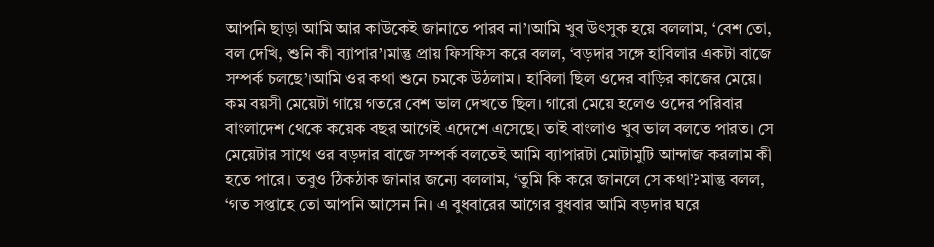আপনি ছাড়া আমি আর কাউকেই জানাতে পারব না’।আমি খুব উৎসুক হয়ে বললাম, ‘বেশ তো, বল দেখি, শুনি কী ব্যাপার’।মান্তু প্রায় ফিসফিস করে বলল, ‘বড়দার সঙ্গে হাবিলার একটা বাজে সম্পর্ক চলছে’।আমি ওর কথা শুনে চমকে উঠলাম। হাবিলা ছিল ওদের বাড়ির কাজের মেয়ে। কম বয়সী মেয়েটা গায়ে গতরে বেশ ভাল দেখতে ছিল। গারো মেয়ে হলেও ওদের পরিবার বাংলাদেশ থেকে কয়েক বছর আগেই এদেশে এসেছে। তাই বাংলাও খুব ভাল বলতে পারত। সে মেয়েটার সাথে ওর বড়দার বাজে সম্পর্ক বলতেই আমি ব্যাপারটা মোটামুটি আন্দাজ করলাম কী হতে পারে। তবুও ঠিকঠাক জানার জন্যে বললাম, ‘তুমি কি করে জানলে সে কথা’?মান্তু বলল, ‘গত সপ্তাহে তো আপনি আসেন নি। এ বুধবারের আগের বুধবার আমি বড়দার ঘরে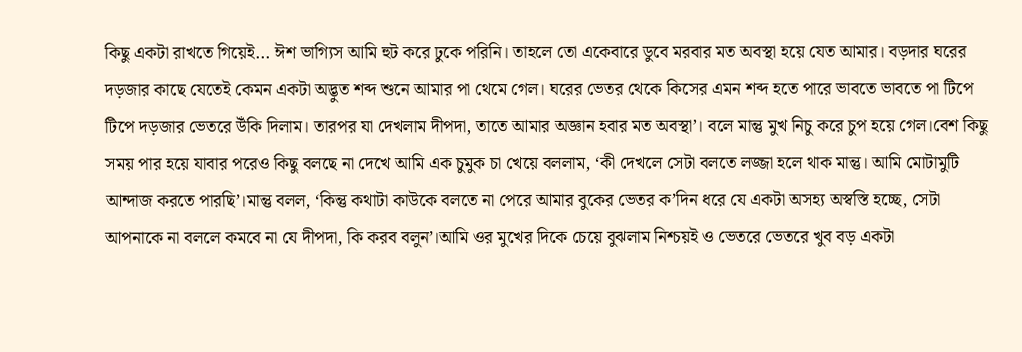কিছু একটা রাখতে গিয়েই... ঈশ ভাগ্যিস আমি হুট করে ঢুকে পরিনি। তাহলে তো একেবারে ডুবে মরবার মত অবস্থা হয়ে যেত আমার। বড়দার ঘরের দড়জার কাছে যেতেই কেমন একটা অদ্ভুত শব্দ শুনে আমার পা থেমে গেল। ঘরের ভেতর থেকে কিসের এমন শব্দ হতে পারে ভাবতে ভাবতে পা টিপে টিপে দড়জার ভেতরে উঁকি দিলাম। তারপর যা দেখলাম দীপদা, তাতে আমার অজ্ঞান হবার মত অবস্থা’। বলে মান্তু মুখ নিচু করে চুপ হয়ে গেল।বেশ কিছু সময় পার হয়ে যাবার পরেও কিছু বলছে না দেখে আমি এক চুমুক চা খেয়ে বললাম, ‘কী দেখলে সেটা বলতে লজ্জা হলে থাক মান্তু। আমি মোটামুটি আন্দাজ করতে পারছি’।মান্তু বলল, ‘কিন্তু কথাটা কাউকে বলতে না পেরে আমার বুকের ভেতর ক’দিন ধরে যে একটা অসহ্য অস্বস্তি হচ্ছে, সেটা আপনাকে না বললে কমবে না যে দীপদা, কি করব বলুন’।আমি ওর মুখের দিকে চেয়ে বুঝলাম নিশ্চয়ই ও ভেতরে ভেতরে খুব বড় একটা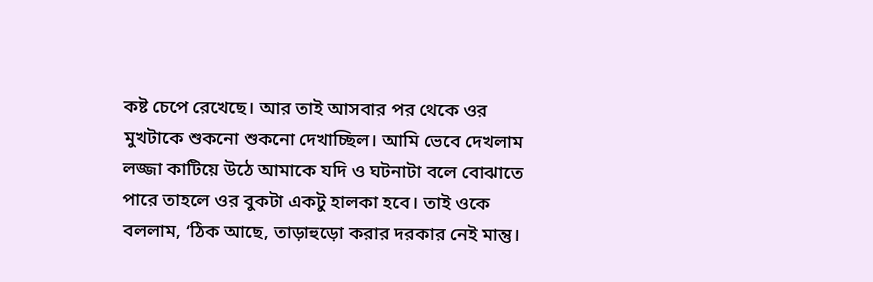কষ্ট চেপে রেখেছে। আর তাই আসবার পর থেকে ওর মুখটাকে শুকনো শুকনো দেখাচ্ছিল। আমি ভেবে দেখলাম লজ্জা কাটিয়ে উঠে আমাকে যদি ও ঘটনাটা বলে বোঝাতে পারে তাহলে ওর বুকটা একটু হালকা হবে। তাই ওকে বললাম, ‘ঠিক আছে, তাড়াহুড়ো করার দরকার নেই মান্তু।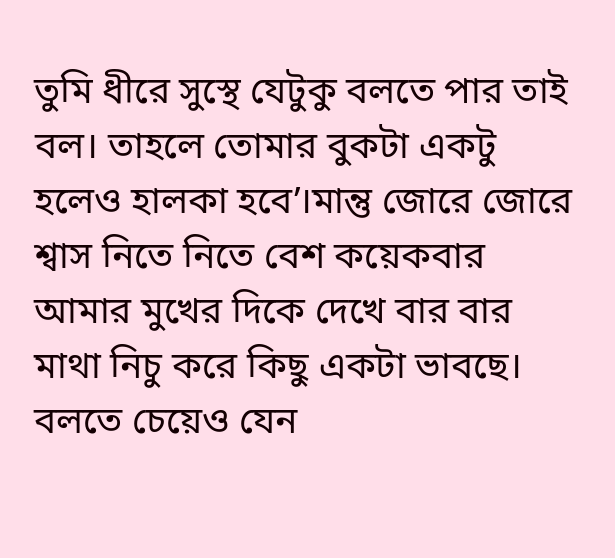তুমি ধীরে সুস্থে যেটুকু বলতে পার তাই বল। তাহলে তোমার বুকটা একটু হলেও হালকা হবে’।মান্তু জোরে জোরে শ্বাস নিতে নিতে বেশ কয়েকবার আমার মুখের দিকে দেখে বার বার মাথা নিচু করে কিছু একটা ভাবছে। বলতে চেয়েও যেন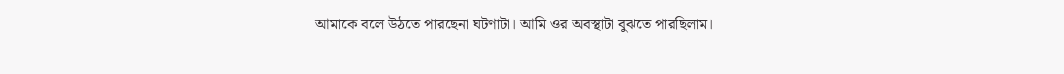আমাকে বলে উঠতে পারছেনা ঘটণাটা। আমি ওর অবস্থাটা বুঝতে পারছিলাম।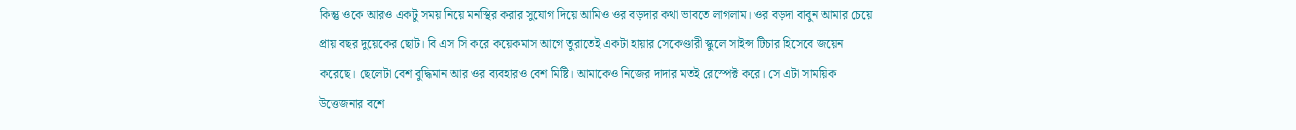কিন্তু ওকে আরও একটু সময় নিয়ে মনস্থির করার সুযোগ দিয়ে আমিও ওর বড়দার কথা ভাবতে লাগলাম। ওর বড়দা বাবুন আমার চেয়ে প্রায় বছর দুয়েকের ছোট। বি এস সি করে কয়েকমাস আগে তুরাতেই একটা হায়ার সেকেণ্ডারী স্কুলে সাইন্স টিচার হিসেবে জয়েন করেছে। ছেলেটা বেশ বুদ্ধিমান আর ওর ব্যবহারও বেশ মিষ্টি। আমাকেও নিজের দাদার মতই রেস্পেক্ট করে। সে এটা সাময়িক উত্তেজনার বশে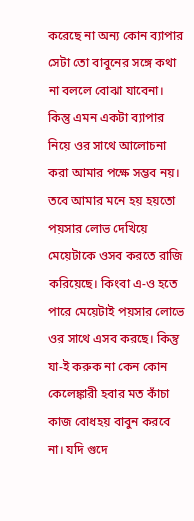করেছে না অন্য কোন ব্যাপার সেটা তো বাবুনের সঙ্গে কথা না বললে বোঝা যাবেনা। কিন্তু এমন একটা ব্যাপার নিয়ে ওর সাথে আলোচনা করা আমার পক্ষে সম্ভব নয়। তবে আমার মনে হয় হয়তো পয়সার লোভ দেখিয়ে মেয়েটাকে ওসব করতে রাজি করিয়েছে। কিংবা এ-ও হতে পারে মেয়েটাই পয়সার লোভে ওর সাথে এসব করছে। কিন্তু যা-ই করুক না কেন কোন কেলেঙ্কারী হবার মত কাঁচা কাজ বোধহয় বাবুন করবে না। যদি গুদে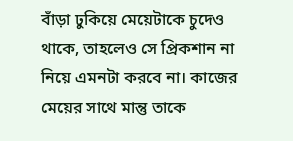বাঁড়া ঢুকিয়ে মেয়েটাকে চুদেও থাকে, তাহলেও সে প্রিকশান না নিয়ে এমনটা করবে না। কাজের মেয়ের সাথে মান্তু তাকে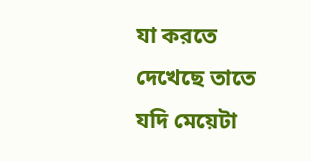যা করতে দেখেছে তাতে যদি মেয়েটা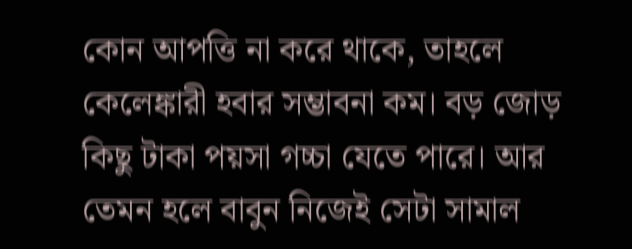কোন আপত্তি না করে থাকে, তাহলে কেলেঙ্কারী হবার সম্ভাবনা কম। বড় জোড় কিছু টাকা পয়সা গচ্চা যেতে পারে। আর তেমন হলে বাবুন নিজেই সেটা সামাল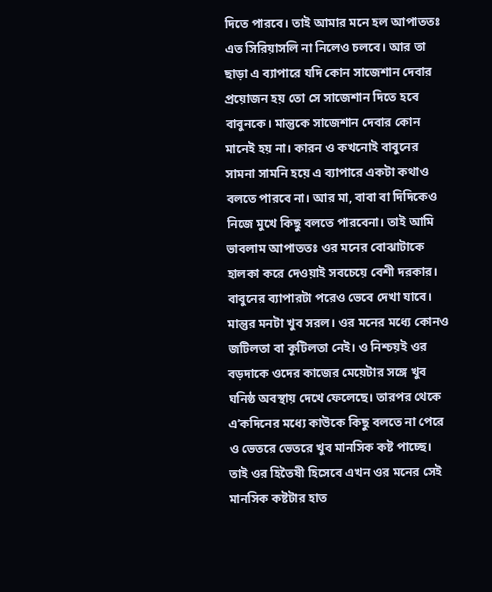দিতে পারবে। তাই আমার মনে হল আপাততঃ এত সিরিয়াসলি না নিলেও চলবে। আর তা ছাড়া এ ব্যাপারে যদি কোন সাজেশান দেবার প্রয়োজন হয় তো সে সাজেশান দিতে হবে বাবুনকে। মান্তুকে সাজেশান দেবার কোন মানেই হয় না। কারন ও কখনোই বাবুনের সামনা সামনি হয়ে এ ব্যাপারে একটা কথাও বলতে পারবে না। আর মা, বাবা বা দিদিকেও নিজে মুখে কিছু বলতে পারবেনা। তাই আমি ভাবলাম আপাততঃ ওর মনের বোঝাটাকে হালকা করে দেওয়াই সবচেয়ে বেশী দরকার। বাবুনের ব্যাপারটা পরেও ভেবে দেখা যাবে। মান্তুর মনটা খুব সরল। ওর মনের মধ্যে কোনও জটিলতা বা কূটিলতা নেই। ও নিশ্চয়ই ওর বড়দাকে ওদের কাজের মেয়েটার সঙ্গে খুব ঘনিষ্ঠ অবস্থায় দেখে ফেলেছে। তারপর থেকে এ’কদিনের মধ্যে কাউকে কিছু বলতে না পেরে ও ভেতরে ভেতরে খুব মানসিক কষ্ট পাচ্ছে। তাই ওর হিতৈষী হিসেবে এখন ওর মনের সেই মানসিক কষ্টটার হাত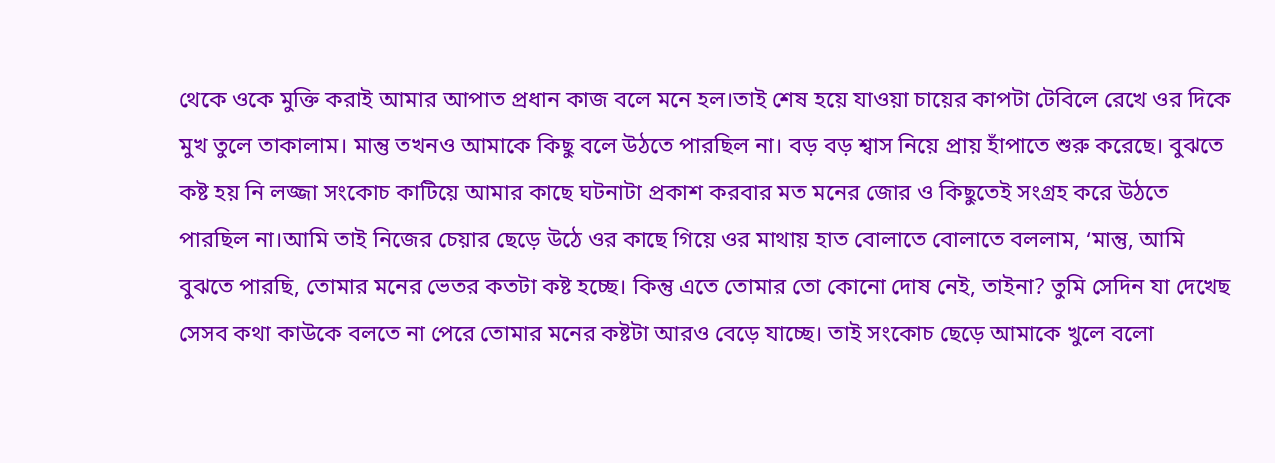থেকে ওকে মুক্তি করাই আমার আপাত প্রধান কাজ বলে মনে হল।তাই শেষ হয়ে যাওয়া চায়ের কাপটা টেবিলে রেখে ওর দিকে মুখ তুলে তাকালাম। মান্তু তখনও আমাকে কিছু বলে উঠতে পারছিল না। বড় বড় শ্বাস নিয়ে প্রায় হাঁপাতে শুরু করেছে। বুঝতে কষ্ট হয় নি লজ্জা সংকোচ কাটিয়ে আমার কাছে ঘটনাটা প্রকাশ করবার মত মনের জোর ও কিছুতেই সংগ্রহ করে উঠতে পারছিল না।আমি তাই নিজের চেয়ার ছেড়ে উঠে ওর কাছে গিয়ে ওর মাথায় হাত বোলাতে বোলাতে বললাম, ‘মান্তু, আমি বুঝতে পারছি, তোমার মনের ভেতর কতটা কষ্ট হচ্ছে। কিন্তু এতে তোমার তো কোনো দোষ নেই, তাইনা? তুমি সেদিন যা দেখেছ সেসব কথা কাউকে বলতে না পেরে তোমার মনের কষ্টটা আরও বেড়ে যাচ্ছে। তাই সংকোচ ছেড়ে আমাকে খুলে বলো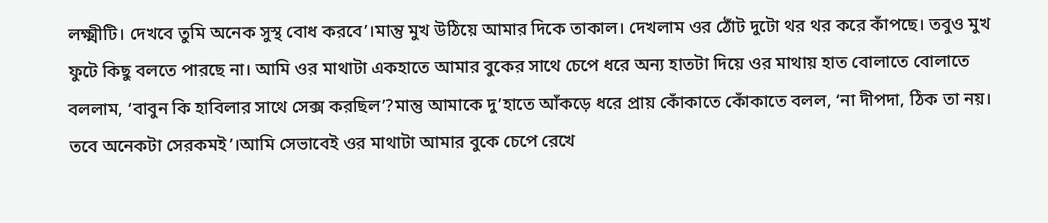লক্ষ্মীটি। দেখবে তুমি অনেক সুস্থ বোধ করবে’।মান্তু মুখ উঠিয়ে আমার দিকে তাকাল। দেখলাম ওর ঠোঁট দুটো থর থর করে কাঁপছে। তবুও মুখ ফুটে কিছু বলতে পারছে না। আমি ওর মাথাটা একহাতে আমার বুকের সাথে চেপে ধরে অন্য হাতটা দিয়ে ওর মাথায় হাত বোলাতে বোলাতে বললাম, ‘বাবুন কি হাবিলার সাথে সেক্স করছিল’?মান্তু আমাকে দু’হাতে আঁকড়ে ধরে প্রায় কোঁকাতে কোঁকাতে বলল, ‘না দীপদা, ঠিক তা নয়। তবে অনেকটা সেরকমই’।আমি সেভাবেই ওর মাথাটা আমার বুকে চেপে রেখে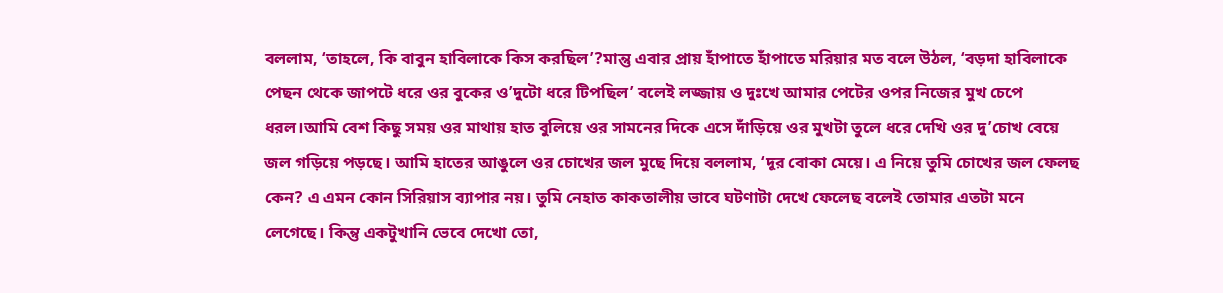বললাম, ‘তাহলে, কি বাবুন হাবিলাকে কিস করছিল’?মান্তু এবার প্রায় হাঁপাতে হাঁপাতে মরিয়ার মত বলে উঠল, ‘বড়দা হাবিলাকে পেছন থেকে জাপটে ধরে ওর বুকের ও’দুটো ধরে টিপছিল’ বলেই লজ্জায় ও দুঃখে আমার পেটের ওপর নিজের মুখ চেপে ধরল।আমি বেশ কিছু সময় ওর মাথায় হাত বুলিয়ে ওর সামনের দিকে এসে দাঁড়িয়ে ওর মুখটা তুলে ধরে দেখি ওর দু’চোখ বেয়ে জল গড়িয়ে পড়ছে। আমি হাতের আঙুলে ওর চোখের জল মুছে দিয়ে বললাম, ‘দূর বোকা মেয়ে। এ নিয়ে তুমি চোখের জল ফেলছ কেন? এ এমন কোন সিরিয়াস ব্যাপার নয়। তুমি নেহাত কাকতালীয় ভাবে ঘটণাটা দেখে ফেলেছ বলেই তোমার এতটা মনে লেগেছে। কিন্তু একটুখানি ভেবে দেখো তো,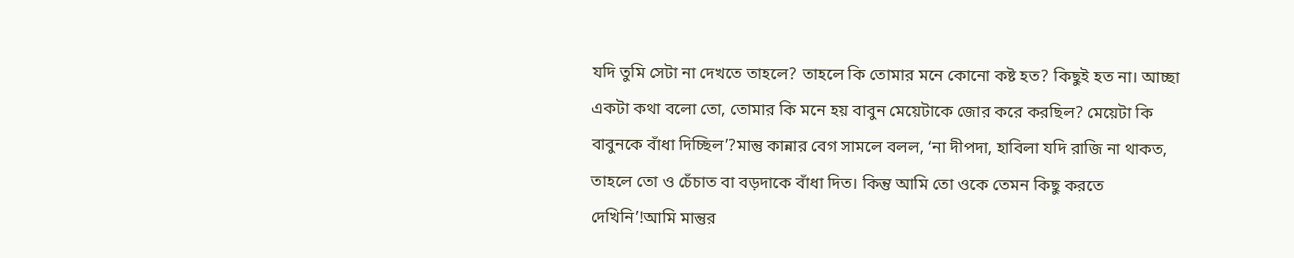যদি তুমি সেটা না দেখতে তাহলে? তাহলে কি তোমার মনে কোনো কষ্ট হত? কিছুই হত না। আচ্ছা একটা কথা বলো তো, তোমার কি মনে হয় বাবুন মেয়েটাকে জোর করে করছিল? মেয়েটা কি বাবুনকে বাঁধা দিচ্ছিল’?মান্তু কান্নার বেগ সামলে বলল, ‘না দীপদা, হাবিলা যদি রাজি না থাকত, তাহলে তো ও চেঁচাত বা বড়দাকে বাঁধা দিত। কিন্তু আমি তো ওকে তেমন কিছু করতে দেখিনি’!আমি মান্তুর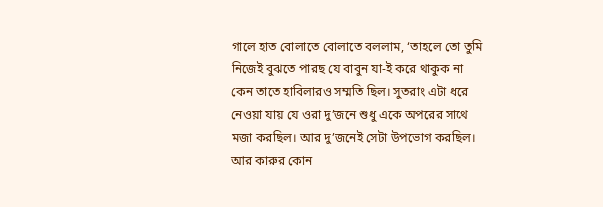গালে হাত বোলাতে বোলাতে বললাম, ‘তাহলে তো তুমি নিজেই বুঝতে পারছ যে বাবুন যা-ই করে থাকুক না কেন তাতে হাবিলারও সম্মতি ছিল। সুতরাং এটা ধরে নেওয়া যায় যে ওরা দু’জনে শুধু একে অপরের সাথে মজা করছিল। আর দু’জনেই সেটা উপভোগ করছিল। আর কারুর কোন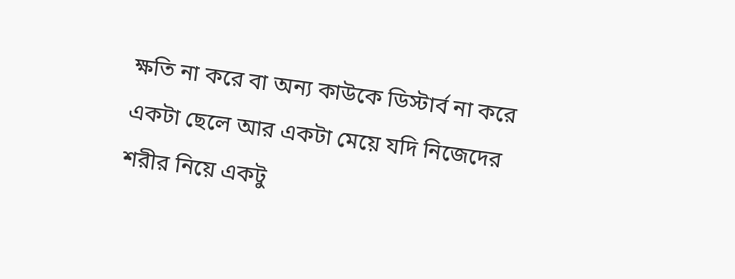ক্ষতি না করে বা অন্য কাউকে ডিস্টার্ব না করে একটা ছেলে আর একটা মেয়ে যদি নিজেদের শরীর নিয়ে একটু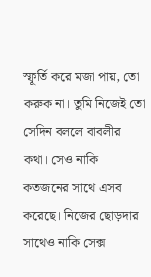স্ফূর্তি করে মজা পায়, তো করুক না। তুমি নিজেই তো সেদিন বললে বাবলীর কথা। সেও নাকি কতজনের সাথে এসব করেছে। নিজের ছোড়দার সাথেও নাকি সেক্স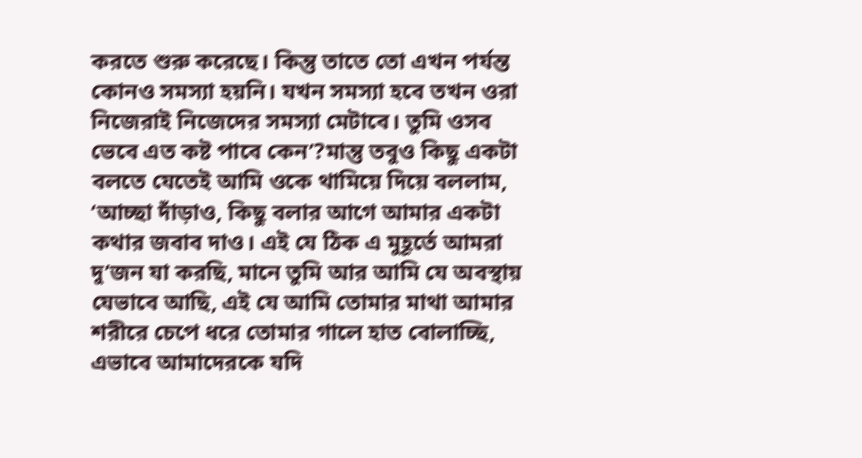করতে শুরু করেছে। কিন্তু তাতে তো এখন পর্যন্ত কোনও সমস্যা হয়নি। যখন সমস্যা হবে তখন ওরা নিজেরাই নিজেদের সমস্যা মেটাবে। তুমি ওসব ভেবে এত কষ্ট পাবে কেন’?মান্তু তবুও কিছু একটা বলতে যেতেই আমি ওকে থামিয়ে দিয়ে বললাম, ‘আচ্ছা দাঁড়াও, কিছু বলার আগে আমার একটা কথার জবাব দাও। এই যে ঠিক এ মুহূর্তে আমরা দু’জন যা করছি, মানে তুমি আর আমি যে অবস্থায় যেভাবে আছি, এই যে আমি তোমার মাথা আমার শরীরে চেপে ধরে তোমার গালে হাত বোলাচ্ছি, এভাবে আমাদেরকে যদি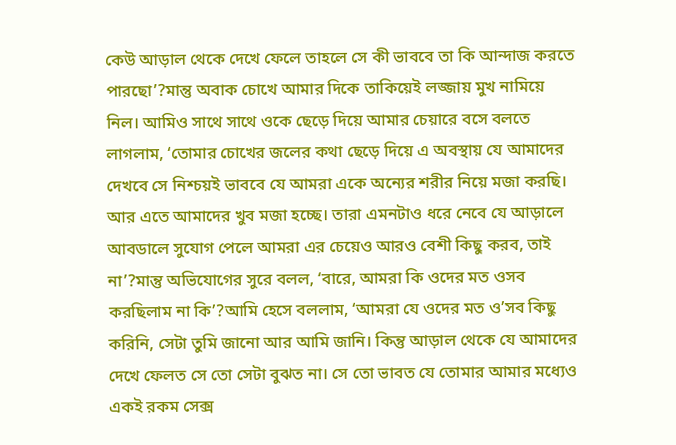কেউ আড়াল থেকে দেখে ফেলে তাহলে সে কী ভাববে তা কি আন্দাজ করতে পারছো’?মান্তু অবাক চোখে আমার দিকে তাকিয়েই লজ্জায় মুখ নামিয়ে নিল। আমিও সাথে সাথে ওকে ছেড়ে দিয়ে আমার চেয়ারে বসে বলতে লাগলাম, ‘তোমার চোখের জলের কথা ছেড়ে দিয়ে এ অবস্থায় যে আমাদের দেখবে সে নিশ্চয়ই ভাববে যে আমরা একে অন্যের শরীর নিয়ে মজা করছি। আর এতে আমাদের খুব মজা হচ্ছে। তারা এমনটাও ধরে নেবে যে আড়ালে আবডালে সুযোগ পেলে আমরা এর চেয়েও আরও বেশী কিছু করব, তাই না’?মান্তু অভিযোগের সুরে বলল, ‘বারে, আমরা কি ওদের মত ওসব করছিলাম না কি’?আমি হেসে বললাম, ‘আমরা যে ওদের মত ও’সব কিছু করিনি, সেটা তুমি জানো আর আমি জানি। কিন্তু আড়াল থেকে যে আমাদের দেখে ফেলত সে তো সেটা বুঝত না। সে তো ভাবত যে তোমার আমার মধ্যেও একই রকম সেক্স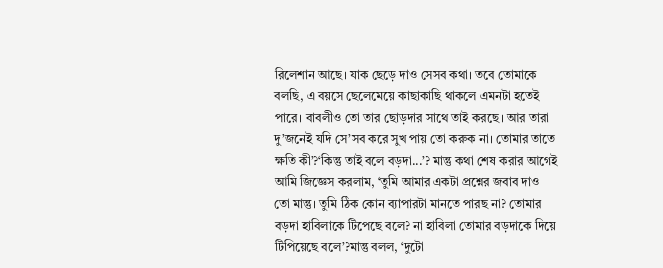রিলেশান আছে। যাক ছেড়ে দাও সেসব কথা। তবে তোমাকে বলছি, এ বয়সে ছেলেমেয়ে কাছাকাছি থাকলে এমনটা হতেই পারে। বাবলীও তো তার ছোড়দার সাথে তাই করছে। আর তারা দু’জনেই যদি সে’সব করে সুখ পায় তো করুক না। তোমার তাতে ক্ষতি কী’?‘কিন্তু তাই বলে বড়দা...’? মান্তু কথা শেষ করার আগেই আমি জিজ্ঞেস করলাম, ‘তুমি আমার একটা প্রশ্নের জবাব দাও তো মান্তু। তুমি ঠিক কোন ব্যাপারটা মানতে পারছ না? তোমার বড়দা হাবিলাকে টিপেছে বলে? না হাবিলা তোমার বড়দাকে দিয়ে টিপিয়েছে বলে’?মান্তু বলল, ‘দুটো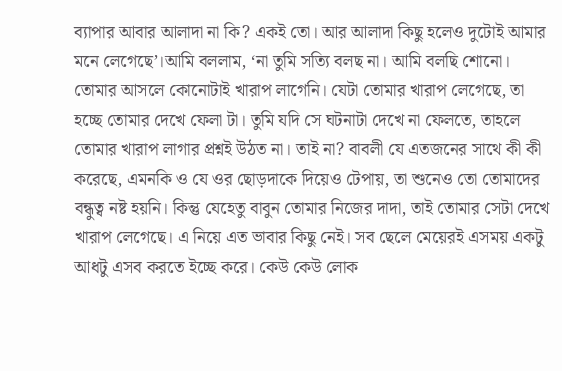ব্যাপার আবার আলাদা না কি? একই তো। আর আলাদা কিছু হলেও দুটোই আমার মনে লেগেছে’।আমি বললাম, ‘না তুমি সত্যি বলছ না। আমি বলছি শোনো। তোমার আসলে কোনোটাই খারাপ লাগেনি। যেটা তোমার খারাপ লেগেছে, তা হচ্ছে তোমার দেখে ফেলা টা। তুমি যদি সে ঘটনাটা দেখে না ফেলতে, তাহলে তোমার খারাপ লাগার প্রশ্নই উঠত না। তাই না? বাবলী যে এতজনের সাথে কী কী করেছে, এমনকি ও যে ওর ছোড়দাকে দিয়েও টেপায়, তা শুনেও তো তোমাদের বন্ধুত্ব নষ্ট হয়নি। কিন্তু যেহেতু বাবুন তোমার নিজের দাদা, তাই তোমার সেটা দেখে খারাপ লেগেছে। এ নিয়ে এত ভাবার কিছু নেই। সব ছেলে মেয়েরই এসময় একটু আধটু এসব করতে ইচ্ছে করে। কেউ কেউ লোক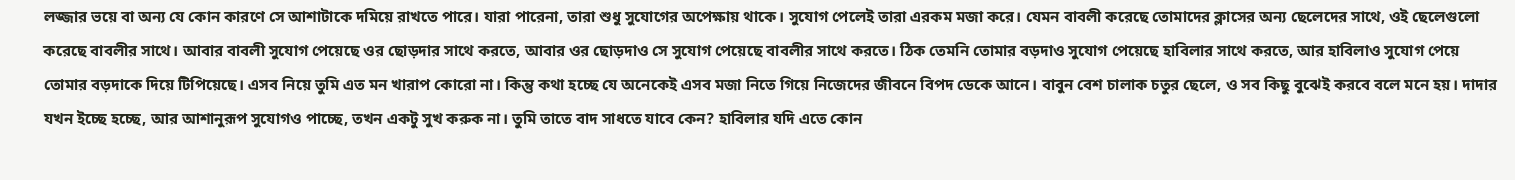লজ্জার ভয়ে বা অন্য যে কোন কারণে সে আশাটাকে দমিয়ে রাখতে পারে। যারা পারেনা, তারা শুধু সুযোগের অপেক্ষায় থাকে। সুযোগ পেলেই তারা এরকম মজা করে। যেমন বাবলী করেছে তোমাদের ক্লাসের অন্য ছেলেদের সাথে, ওই ছেলেগুলো করেছে বাবলীর সাথে। আবার বাবলী সুযোগ পেয়েছে ওর ছোড়দার সাথে করতে, আবার ওর ছোড়দাও সে সুযোগ পেয়েছে বাবলীর সাথে করতে। ঠিক তেমনি তোমার বড়দাও সুযোগ পেয়েছে হাবিলার সাথে করতে, আর হাবিলাও সুযোগ পেয়ে তোমার বড়দাকে দিয়ে টিপিয়েছে। এসব নিয়ে তুমি এত মন খারাপ কোরো না। কিন্তু কথা হচ্ছে যে অনেকেই এসব মজা নিতে গিয়ে নিজেদের জীবনে বিপদ ডেকে আনে। বাবুন বেশ চালাক চতুর ছেলে, ও সব কিছু বুঝেই করবে বলে মনে হয়। দাদার যখন ইচ্ছে হচ্ছে, আর আশানুরূপ সুযোগও পাচ্ছে, তখন একটু সুখ করুক না। তুমি তাতে বাদ সাধতে যাবে কেন? হাবিলার যদি এতে কোন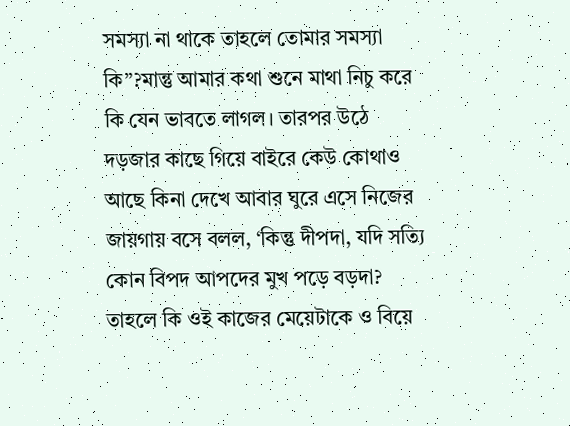সমস্যা না থাকে তাহলে তোমার সমস্যা কি”?মান্তু আমার কথা শুনে মাথা নিচু করে কি যেন ভাবতে লাগল। তারপর উঠে দড়জার কাছে গিয়ে বাইরে কেউ কোথাও আছে কিনা দেখে আবার ঘুরে এসে নিজের জায়গায় বসে বলল, ‘কিন্তু দীপদা, যদি সত্যি কোন বিপদ আপদের মুখ পড়ে বড়দা? তাহলে কি ওই কাজের মেয়েটাকে ও বিয়ে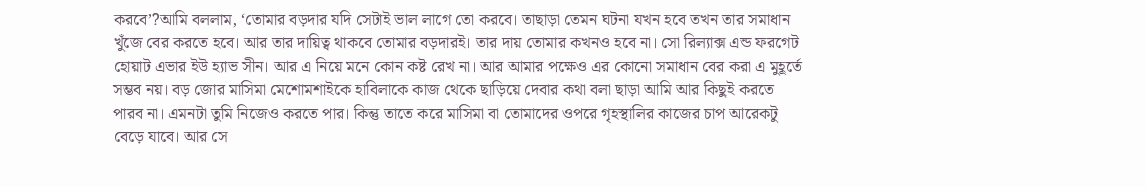করবে’?আমি বললাম, ‘তোমার বড়দার যদি সেটাই ভাল লাগে তো করবে। তাছাড়া তেমন ঘটনা যখন হবে তখন তার সমাধান খুঁজে বের করতে হবে। আর তার দায়িত্ব থাকবে তোমার বড়দারই। তার দায় তোমার কখনও হবে না। সো রিল্যাক্স এন্ড ফরগেট হোয়াট এভার ইউ হ্যাভ সীন। আর এ নিয়ে মনে কোন কষ্ট রেখ না। আর আমার পক্ষেও এর কোনো সমাধান বের করা এ মুহূর্তে সম্ভব নয়। বড় জোর মাসিমা মেশোমশাইকে হাবিলাকে কাজ থেকে ছাড়িয়ে দেবার কথা বলা ছাড়া আমি আর কিছুই করতে পারব না। এমনটা তুমি নিজেও করতে পার। কিন্তু তাতে করে মাসিমা বা তোমাদের ওপরে গৃহস্থালির কাজের চাপ আরেকটু বেড়ে যাবে। আর সে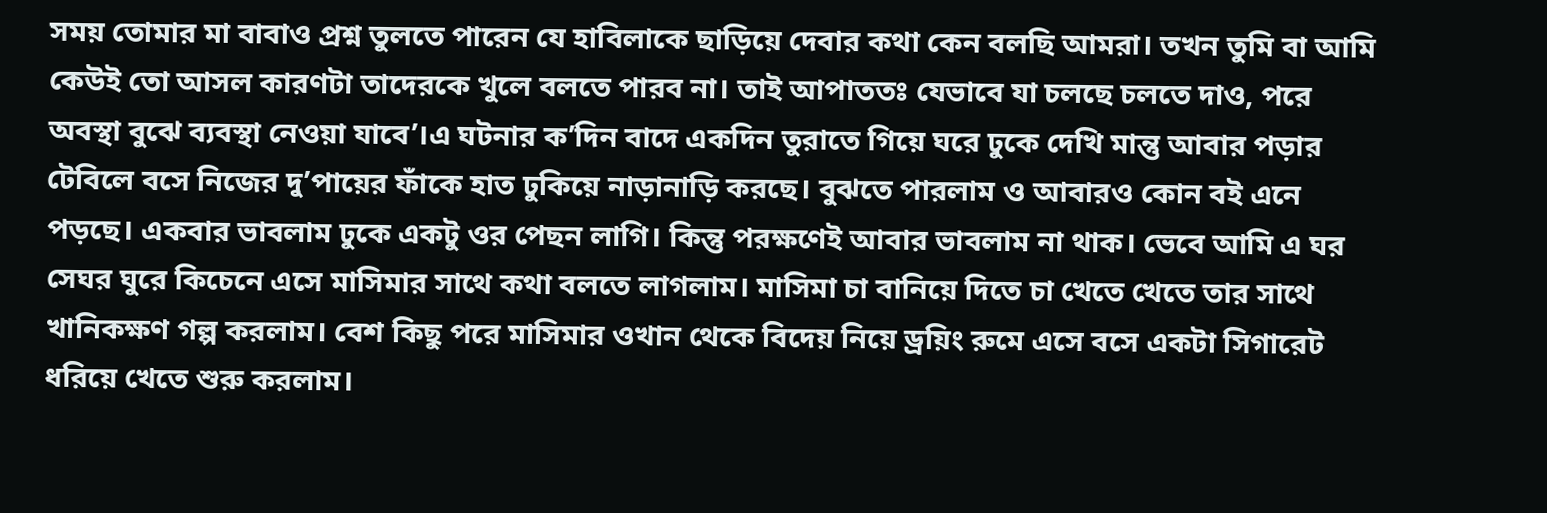সময় তোমার মা বাবাও প্রশ্ন তুলতে পারেন যে হাবিলাকে ছাড়িয়ে দেবার কথা কেন বলছি আমরা। তখন তুমি বা আমি কেউই তো আসল কারণটা তাদেরকে খুলে বলতে পারব না। তাই আপাততঃ যেভাবে যা চলছে চলতে দাও, পরে অবস্থা বুঝে ব্যবস্থা নেওয়া যাবে’।এ ঘটনার ক’দিন বাদে একদিন তুরাতে গিয়ে ঘরে ঢুকে দেখি মান্তু আবার পড়ার টেবিলে বসে নিজের দু’পায়ের ফাঁকে হাত ঢুকিয়ে নাড়ানাড়ি করছে। বুঝতে পারলাম ও আবারও কোন বই এনে পড়ছে। একবার ভাবলাম ঢুকে একটু ওর পেছন লাগি। কিন্তু পরক্ষণেই আবার ভাবলাম না থাক। ভেবে আমি এ ঘর সেঘর ঘুরে কিচেনে এসে মাসিমার সাথে কথা বলতে লাগলাম। মাসিমা চা বানিয়ে দিতে চা খেতে খেতে তার সাথে খানিকক্ষণ গল্প করলাম। বেশ কিছু পরে মাসিমার ওখান থেকে বিদেয় নিয়ে ড্রয়িং রুমে এসে বসে একটা সিগারেট ধরিয়ে খেতে শুরু করলাম।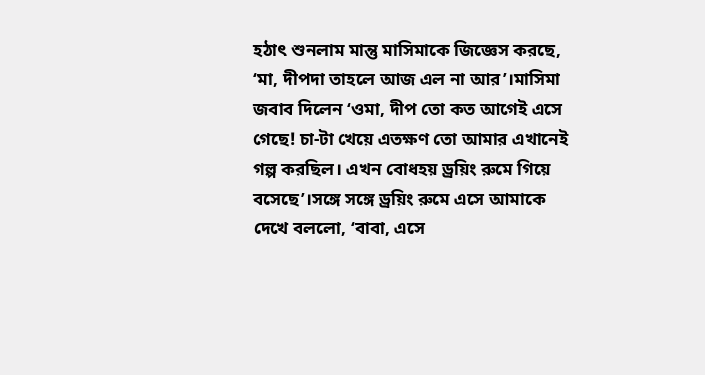হঠাৎ শুনলাম মান্তু মাসিমাকে জিজ্ঞেস করছে, ‘মা, দীপদা তাহলে আজ এল না আর’।মাসিমা জবাব দিলেন ‘ওমা, দীপ তো কত আগেই এসে গেছে! চা-টা খেয়ে এতক্ষণ তো আমার এখানেই গল্প করছিল। এখন বোধহয় ড্রয়িং রুমে গিয়ে বসেছে’।সঙ্গে সঙ্গে ড্রয়িং রুমে এসে আমাকে দেখে বললো, ‘বাবা, এসে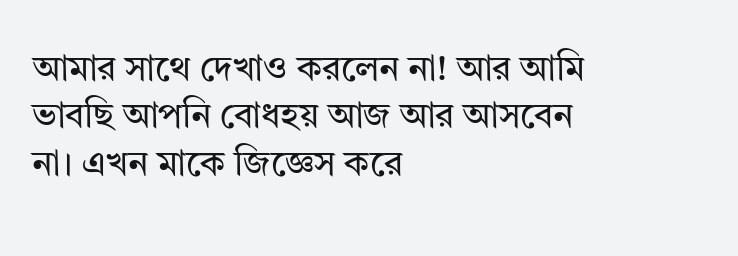আমার সাথে দেখাও করলেন না! আর আমি ভাবছি আপনি বোধহয় আজ আর আসবেন না। এখন মাকে জিজ্ঞেস করে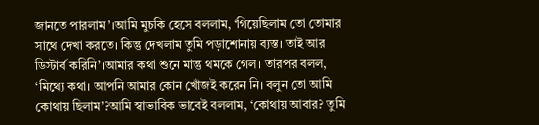জানতে পারলাম’।আমি মুচকি হেসে বললাম, ‘গিয়েছিলাম তো তোমার সাথে দেখা করতে। কিন্তু দেখলাম তুমি পড়াশোনায় ব্যস্ত। তাই আর ডিস্টার্ব করিনি’।আমার কথা শুনে মান্তু থমকে গেল। তারপর বলল, ‘মিথ্যে কথা। আপনি আমার কোন খোঁজই করেন নি। বলুন তো আমি কোথায় ছিলাম’?আমি স্বাভাবিক ভাবেই বললাম, ‘কোথায় আবার? তুমি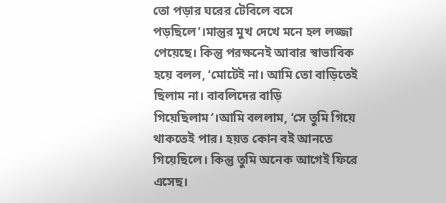তো পড়ার ঘরের টেবিলে বসে পড়ছিলে’।মান্তুর মুখ দেখে মনে হল লজ্জা পেয়েছে। কিন্তু পরক্ষনেই আবার স্বাভাবিক হয়ে বলল, ‘মোটেই না। আমি তো বাড়িতেই ছিলাম না। বাবলিদের বাড়ি গিয়েছিলাম’।আমি বললাম, ‘সে তুমি গিয়ে থাকতেই পার। হয়ত কোন বই আনতে গিয়েছিলে। কিন্তু তুমি অনেক আগেই ফিরে এসেছ।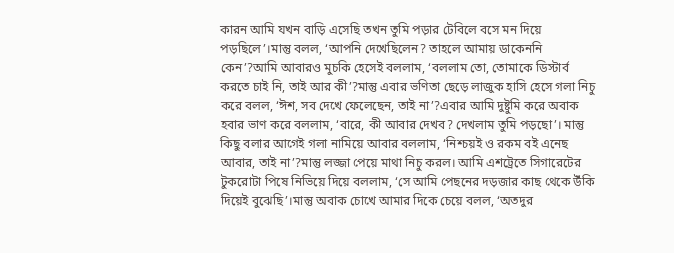কারন আমি যখন বাড়ি এসেছি তখন তুমি পড়ার টেবিলে বসে মন দিয়ে পড়ছিলে’।মান্তু বলল, ‘আপনি দেখেছিলেন? তাহলে আমায় ডাকেননি কেন’?আমি আবারও মুচকি হেসেই বললাম, ‘বললাম তো, তোমাকে ডিস্টার্ব করতে চাই নি, তাই আর কী’?মান্তু এবার ভণিতা ছেড়ে লাজুক হাসি হেসে গলা নিচু করে বলল, ‘ঈশ, সব দেখে ফেলেছেন, তাই না’?এবার আমি দুষ্টুমি করে অবাক হবার ভাণ করে বললাম, ‘বারে, কী আবার দেখব? দেখলাম তুমি পড়ছো’। মান্তু কিছু বলার আগেই গলা নামিয়ে আবার বললাম, ‘নিশ্চয়ই ও রকম বই এনেছ আবার, তাই না’?মান্তু লজ্জা পেয়ে মাথা নিচু করল। আমি এশট্রেতে সিগারেটের টুকরোটা পিষে নিভিয়ে দিয়ে বললাম, ‘সে আমি পেছনের দড়জার কাছ থেকে উঁকি দিয়েই বুঝেছি’।মান্তু অবাক চোখে আমার দিকে চেয়ে বলল, ‘অতদুর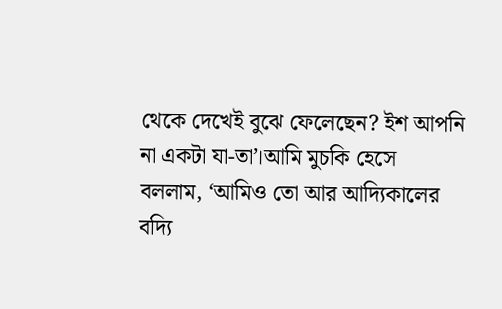থেকে দেখেই বুঝে ফেলেছেন? ইশ আপনি না একটা যা-তা’।আমি মুচকি হেসে বললাম, ‘আমিও তো আর আদ্যিকালের বদ্যি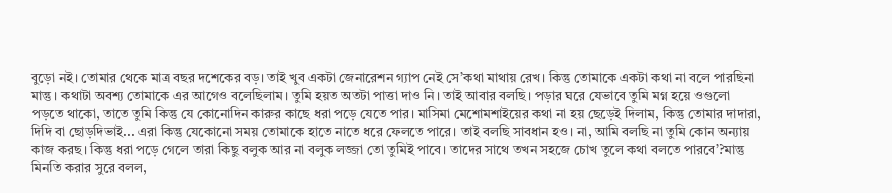বুড়ো নই। তোমার থেকে মাত্র বছর দশেকের বড়। তাই খুব একটা জেনারেশন গ্যাপ নেই সে’কথা মাথায় রেখ। কিন্তু তোমাকে একটা কথা না বলে পারছিনা মান্তু। কথাটা অবশ্য তোমাকে এর আগেও বলেছিলাম। তুমি হয়ত অতটা পাত্তা দাও নি। তাই আবার বলছি। পড়ার ঘরে যেভাবে তুমি মগ্ন হয়ে ওগুলো পড়তে থাকো, তাতে তুমি কিন্তু যে কোনোদিন কারুর কাছে ধরা পড়ে যেতে পার। মাসিমা মেশোমশাইয়ের কথা না হয় ছেড়েই দিলাম, কিন্তু তোমার দাদারা, দিদি বা ছোড়দিভাই... এরা কিন্তু যেকোনো সময় তোমাকে হাতে নাতে ধরে ফেলতে পারে। তাই বলছি সাবধান হও। না, আমি বলছি না তুমি কোন অন্যায় কাজ করছ। কিন্তু ধরা পড়ে গেলে তারা কিছু বলুক আর না বলুক লজ্জা তো তুমিই পাবে। তাদের সাথে তখন সহজে চোখ তুলে কথা বলতে পারবে’?মান্তু মিনতি করার সুরে বলল,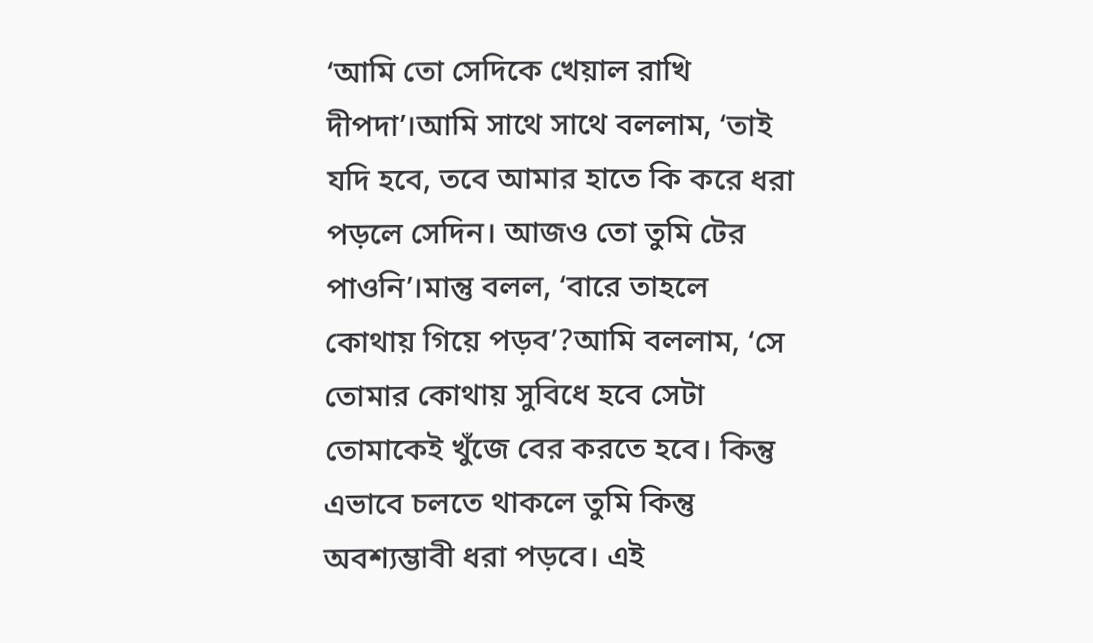‘আমি তো সেদিকে খেয়াল রাখি দীপদা’।আমি সাথে সাথে বললাম, ‘তাই যদি হবে, তবে আমার হাতে কি করে ধরা পড়লে সেদিন। আজও তো তুমি টের পাওনি’।মান্তু বলল, ‘বারে তাহলে কোথায় গিয়ে পড়ব’?আমি বললাম, ‘সে তোমার কোথায় সুবিধে হবে সেটা তোমাকেই খুঁজে বের করতে হবে। কিন্তু এভাবে চলতে থাকলে তুমি কিন্তু অবশ্যম্ভাবী ধরা পড়বে। এই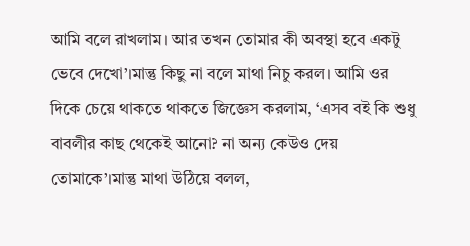আমি বলে রাখলাম। আর তখন তোমার কী অবস্থা হবে একটু ভেবে দেখো’।মান্তু কিছু না বলে মাথা নিচু করল। আমি ওর দিকে চেয়ে থাকতে থাকতে জিজ্ঞেস করলাম, ‘এসব বই কি শুধু বাবলীর কাছ থেকেই আনো? না অন্য কেউও দেয় তোমাকে’।মান্তু মাথা উঠিয়ে বলল,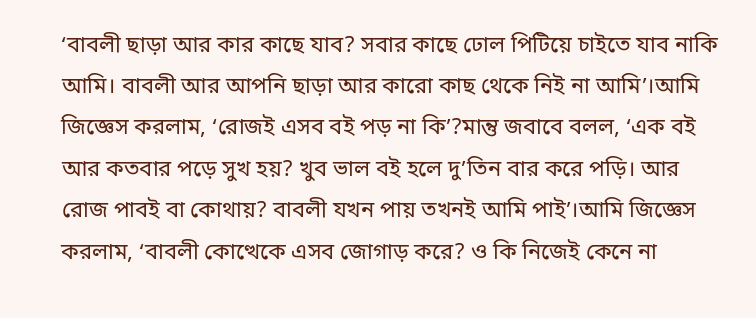‘বাবলী ছাড়া আর কার কাছে যাব? সবার কাছে ঢোল পিটিয়ে চাইতে যাব নাকি আমি। বাবলী আর আপনি ছাড়া আর কারো কাছ থেকে নিই না আমি’।আমি জিজ্ঞেস করলাম, ‘রোজই এসব বই পড় না কি’?মান্তু জবাবে বলল, ‘এক বই আর কতবার পড়ে সুখ হয়? খুব ভাল বই হলে দু’তিন বার করে পড়ি। আর রোজ পাবই বা কোথায়? বাবলী যখন পায় তখনই আমি পাই’।আমি জিজ্ঞেস করলাম, ‘বাবলী কোত্থেকে এসব জোগাড় করে? ও কি নিজেই কেনে না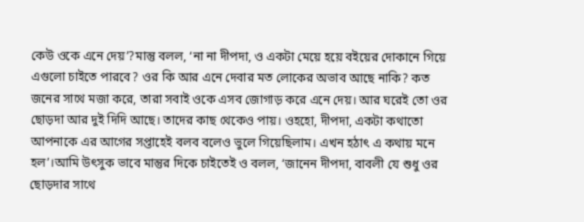কেউ ওকে এনে দেয়’?মান্তু বলল, ‘না না দীপদা, ও একটা মেয়ে হয়ে বইয়ের দোকানে গিয়ে এগুলো চাইতে পারবে? ওর কি আর এনে দেবার মত লোকের অভাব আছে নাকি? কত জনের সাথে মজা করে, তারা সবাই ওকে এসব জোগাড় করে এনে দেয়। আর ঘরেই তো ওর ছোড়দা আর দুই দিদি আছে। তাদের কাছ থেকেও পায়। ওহহো, দীপদা, একটা কথাতো আপনাকে এর আগের সপ্তাহেই বলব বলেও ভুলে গিয়েছিলাম। এখন হঠাৎ এ কথায় মনে হল’।আমি উৎসুক ভাবে মান্তুর দিকে চাইতেই ও বলল, ‘জানেন দীপদা, বাবলী যে শুধু ওর ছোড়দার সাথে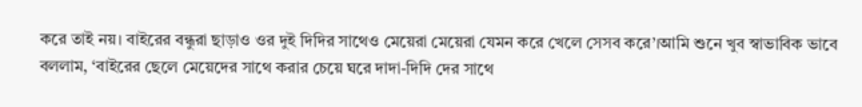করে তাই নয়। বাইরের বন্ধুরা ছাড়াও ওর দুই দিদির সাথেও মেয়েরা মেয়েরা যেমন করে খেলে সেসব করে’।আমি শুনে খুব স্বাভাবিক ভাবে বললাম, ‘বাইরের ছেলে মেয়েদের সাথে করার চেয়ে ঘরে দাদা-দিদি দের সাথে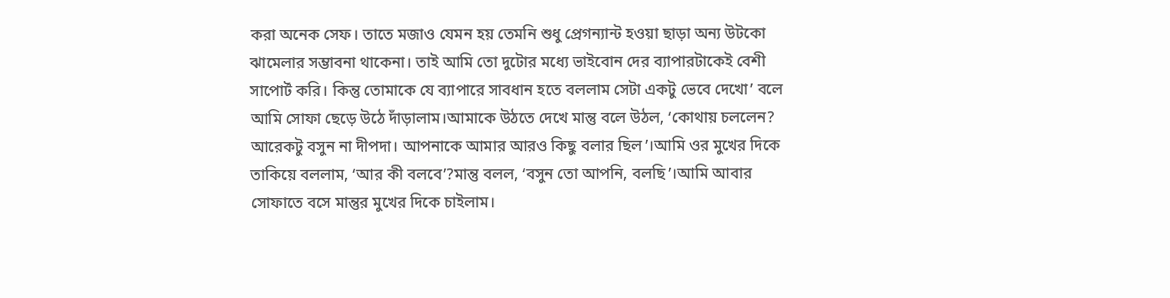করা অনেক সেফ। তাতে মজাও যেমন হয় তেমনি শুধু প্রেগন্যান্ট হওয়া ছাড়া অন্য উটকো ঝামেলার সম্ভাবনা থাকেনা। তাই আমি তো দুটোর মধ্যে ভাইবোন দের ব্যাপারটাকেই বেশী সাপোর্ট করি। কিন্তু তোমাকে যে ব্যাপারে সাবধান হতে বললাম সেটা একটু ভেবে দেখো’ বলে আমি সোফা ছেড়ে উঠে দাঁড়ালাম।আমাকে উঠতে দেখে মান্তু বলে উঠল, ‘কোথায় চললেন? আরেকটু বসুন না দীপদা। আপনাকে আমার আরও কিছু বলার ছিল’।আমি ওর মুখের দিকে তাকিয়ে বললাম, ‘আর কী বলবে’?মান্তু বলল, ‘বসুন তো আপনি, বলছি’।আমি আবার সোফাতে বসে মান্তুর মুখের দিকে চাইলাম।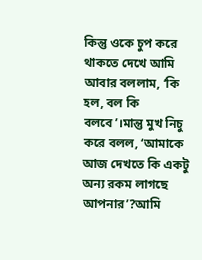কিন্তু ওকে চুপ করে থাকতে দেখে আমি আবার বললাম, ‘কি হল, বল কি বলবে’।মান্তু মুখ নিচু করে বলল, ‘আমাকে আজ দেখতে কি একটু অন্য রকম লাগছে আপনার’?আমি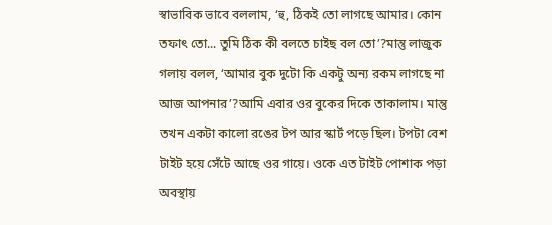স্বাভাবিক ভাবে বললাম, ‘হু, ঠিকই তো লাগছে আমার। কোন তফাৎ তো... তুমি ঠিক কী বলতে চাইছ বল তো’?মান্তু লাজুক গলায় বলল, ‘আমার বুক দুটো কি একটু অন্য রকম লাগছে না আজ আপনার’?আমি এবার ওর বুকের দিকে তাকালাম। মান্তু তখন একটা কালো রঙের টপ আর স্কার্ট পড়ে ছিল। টপটা বেশ টাইট হয়ে সেঁটে আছে ওর গায়ে। ওকে এত টাইট পোশাক পড়া অবস্থায়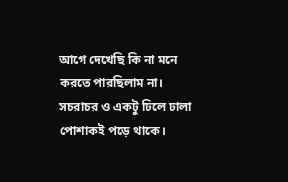আগে দেখেছি কি না মনে করতে পারছিলাম না। সচরাচর ও একটু ঢিলে ঢালা পোশাকই পড়ে থাকে।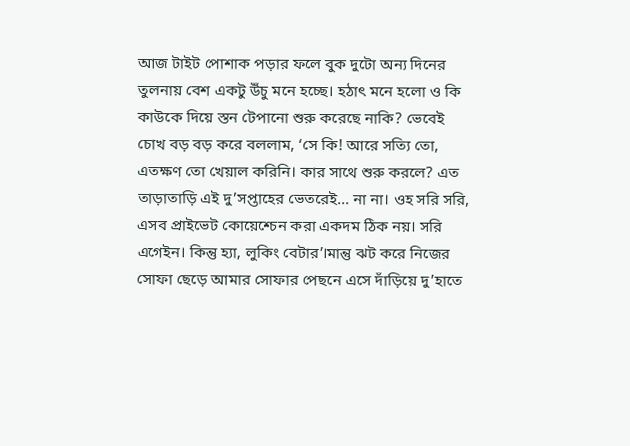আজ টাইট পোশাক পড়ার ফলে বুক দুটো অন্য দিনের তুলনায় বেশ একটু উঁচু মনে হচ্ছে। হঠাৎ মনে হলো ও কি কাউকে দিয়ে স্তন টেপানো শুরু করেছে নাকি? ভেবেই চোখ বড় বড় করে বললাম, ‘সে কি! আরে সত্যি তো, এতক্ষণ তো খেয়াল করিনি। কার সাথে শুরু করলে? এত তাড়াতাড়ি এই দু’সপ্তাহের ভেতরেই... না না। ওহ সরি সরি, এসব প্রাইভেট কোয়েশ্চেন করা একদম ঠিক নয়। সরি এগেইন। কিন্তু হ্যা, লুকিং বেটার’।মান্তু ঝট করে নিজের সোফা ছেড়ে আমার সোফার পেছনে এসে দাঁড়িয়ে দু’হাতে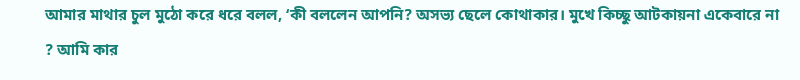আমার মাথার চুল মুঠো করে ধরে বলল, ‘কী বললেন আপনি? অসভ্য ছেলে কোথাকার। মুখে কিচ্ছু আটকায়না একেবারে না ? আমি কার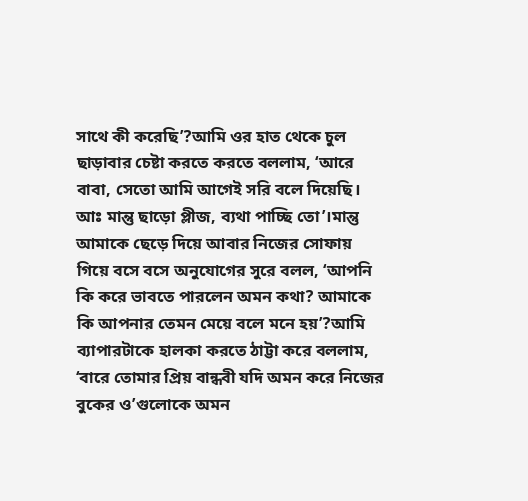সাথে কী করেছি’?আমি ওর হাত থেকে চুল ছাড়াবার চেষ্টা করতে করতে বললাম, ‘আরে বাবা, সেতো আমি আগেই সরি বলে দিয়েছি। আঃ মান্তু ছাড়ো প্লীজ, ব্যথা পাচ্ছি তো’।মান্তু আমাকে ছেড়ে দিয়ে আবার নিজের সোফায় গিয়ে বসে বসে অনুযোগের সুরে বলল, ‘আপনি কি করে ভাবতে পারলেন অমন কথা? আমাকে কি আপনার তেমন মেয়ে বলে মনে হয়’?আমি ব্যাপারটাকে হালকা করতে ঠাট্টা করে বললাম, ‘বারে তোমার প্রিয় বান্ধবী যদি অমন করে নিজের বুকের ও’গুলোকে অমন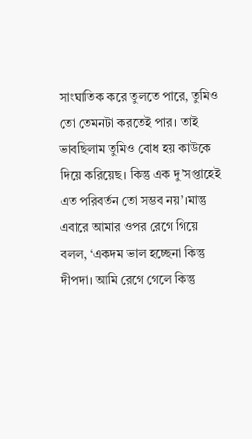সাংঘাতিক করে তুলতে পারে, তুমিও তো তেমনটা করতেই পার। তাই ভাবছিলাম তুমিও বোধ হয় কাউকে দিয়ে করিয়েছ। কিন্তু এক দু’সপ্তাহেই এত পরিবর্তন তো সম্ভব নয়’।মান্তু এবারে আমার ওপর রেগে গিয়ে বলল, ‘একদম ভাল হচ্ছেনা কিন্তু দীপদা। আমি রেগে গেলে কিন্তু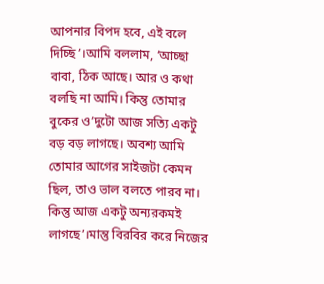আপনার বিপদ হবে, এই বলে দিচ্ছি’।আমি বললাম, ‘আচ্ছা বাবা, ঠিক আছে। আর ও কথা বলছি না আমি। কিন্তু তোমার বুকের ও’দুটো আজ সত্যি একটু বড় বড় লাগছে। অবশ্য আমি তোমার আগের সাইজটা কেমন ছিল, তাও ভাল বলতে পারব না। কিন্তু আজ একটু অন্যরকমই লাগছে’।মান্তু বিরবির করে নিজের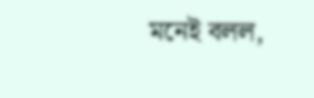মনেই বলল,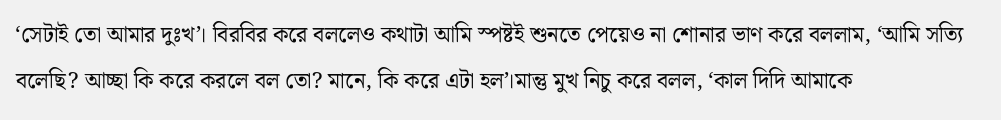‘সেটাই তো আমার দুঃখ’। বিরবির করে বললেও কথাটা আমি স্পষ্টই শুনতে পেয়েও না শোনার ভাণ করে বললাম, ‘আমি সত্যি বলেছি? আচ্ছা কি করে করলে বল তো? মানে, কি করে এটা হল’।মান্তু মুখ নিচু করে বলল, ‘কাল দিদি আমাকে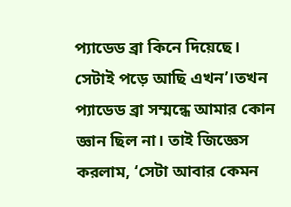প্যাডেড ব্রা কিনে দিয়েছে। সেটাই পড়ে আছি এখন’।তখন প্যাডেড ব্রা সম্মন্ধে আমার কোন জ্ঞান ছিল না। তাই জিজ্ঞেস করলাম, ‘সেটা আবার কেমন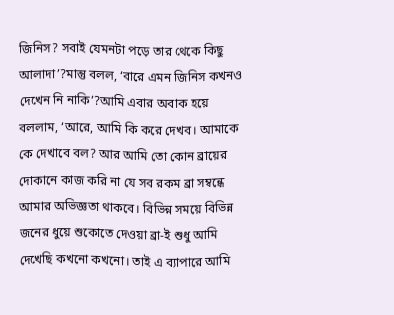জিনিস? সবাই যেমনটা পড়ে তার থেকে কিছু আলাদা’?মান্তু বলল, ‘বারে এমন জিনিস কখনও দেখেন নি নাকি’?আমি এবার অবাক হয়ে বললাম, ‘আরে, আমি কি করে দেখব। আমাকে কে দেখাবে বল? আর আমি তো কোন ব্রায়ের দোকানে কাজ করি না যে সব রকম ব্রা সম্বন্ধে আমার অভিজ্ঞতা থাকবে। বিভিন্ন সময়ে বিভিন্ন জনের ধুয়ে শুকোতে দেওয়া ব্রা-ই শুধু আমি দেখেছি কখনো কখনো। তাই এ ব্যাপারে আমি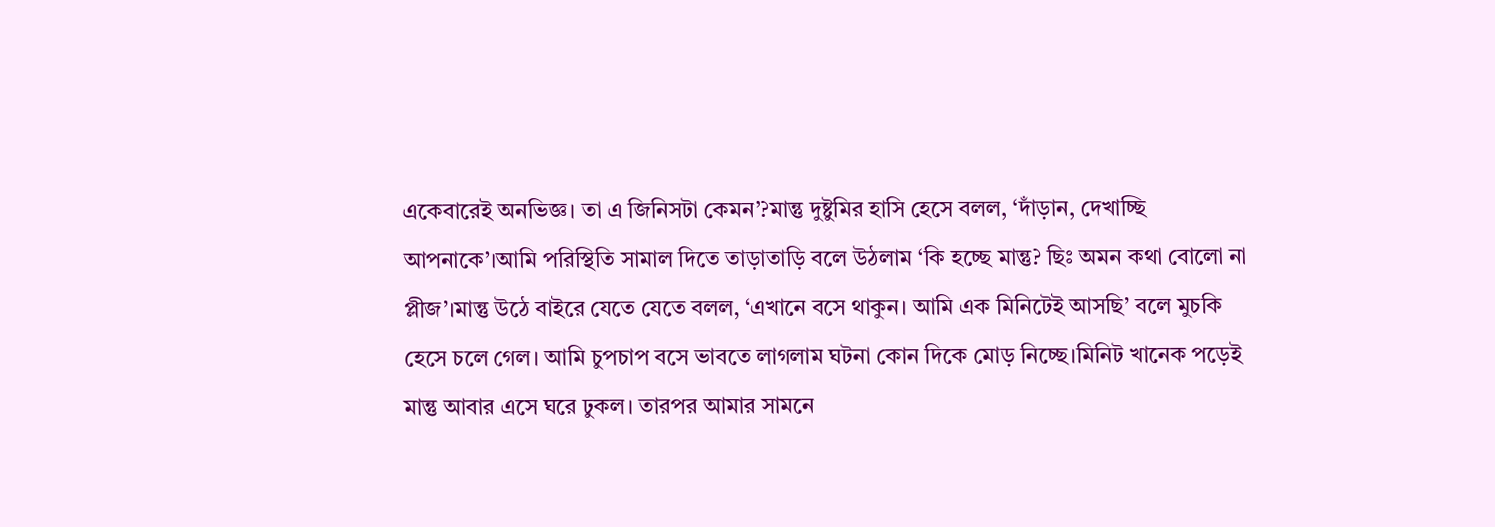একেবারেই অনভিজ্ঞ। তা এ জিনিসটা কেমন’?মান্তু দুষ্টুমির হাসি হেসে বলল, ‘দাঁড়ান, দেখাচ্ছি আপনাকে’।আমি পরিস্থিতি সামাল দিতে তাড়াতাড়ি বলে উঠলাম ‘কি হচ্ছে মান্তু? ছিঃ অমন কথা বোলো না প্লীজ’।মান্তু উঠে বাইরে যেতে যেতে বলল, ‘এখানে বসে থাকুন। আমি এক মিনিটেই আসছি’ বলে মুচকি হেসে চলে গেল। আমি চুপচাপ বসে ভাবতে লাগলাম ঘটনা কোন দিকে মোড় নিচ্ছে।মিনিট খানেক পড়েই মান্তু আবার এসে ঘরে ঢুকল। তারপর আমার সামনে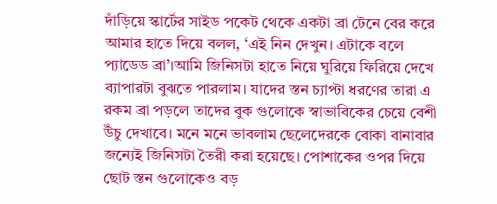দাঁড়িয়ে স্কার্টের সাইড পকেট থেকে একটা ব্রা টেনে বের করে আমার হাতে দিয়ে বলল, ‘এই নিন দেখুন। এটাকে বলে প্যাডেড ব্রা’।আমি জিনিসটা হাতে নিয়ে ঘুরিয়ে ফিরিয়ে দেখে ব্যাপারটা বুঝতে পারলাম। যাদের স্তন চ্যাপ্টা ধরণের তারা এ রকম ব্রা পড়লে তাদের বুক গুলোকে স্বাভাবিকের চেয়ে বেশী উঁচু দেখাবে। মনে মনে ভাবলাম ছেলেদেরকে বোকা বানাবার জন্যেই জিনিসটা তৈরী করা হয়েছে। পোশাকের ওপর দিয়ে ছোট স্তন গুলোকেও বড়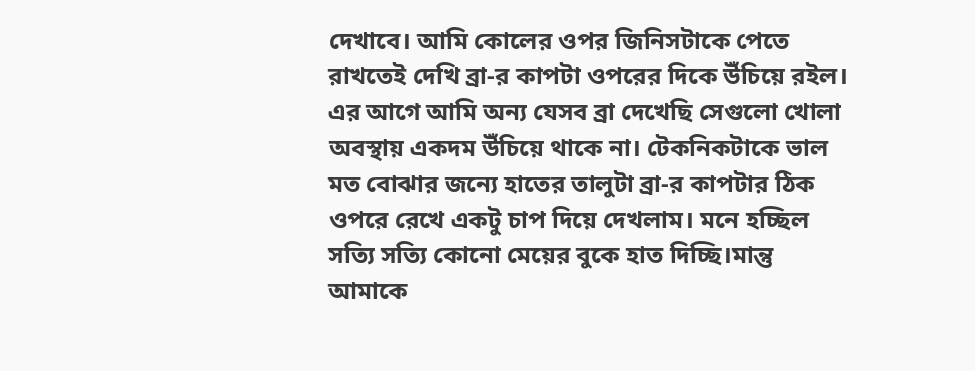দেখাবে। আমি কোলের ওপর জিনিসটাকে পেতে রাখতেই দেখি ব্রা-র কাপটা ওপরের দিকে উঁচিয়ে রইল। এর আগে আমি অন্য যেসব ব্রা দেখেছি সেগুলো খোলা অবস্থায় একদম উঁচিয়ে থাকে না। টেকনিকটাকে ভাল মত বোঝার জন্যে হাতের তালুটা ব্রা-র কাপটার ঠিক ওপরে রেখে একটু চাপ দিয়ে দেখলাম। মনে হচ্ছিল সত্যি সত্যি কোনো মেয়ের বুকে হাত দিচ্ছি।মান্তু আমাকে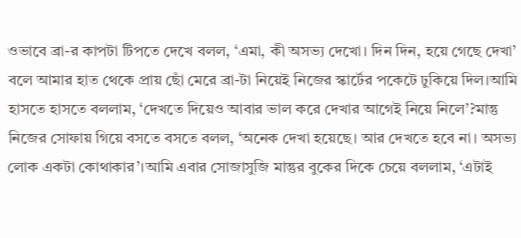ওভাবে ব্রা-র কাপটা টিপতে দেখে বলল, ‘এমা, কী অসভ্য দেখো। দিন দিন, হয়ে গেছে দেখা’ বলে আমার হাত থেকে প্রায় ছোঁ মেরে ব্রা-টা নিয়েই নিজের স্কার্টের পকেটে ঢুকিয়ে দিল।আমি হাসতে হাসতে বললাম, ‘দেখতে দিয়েও আবার ভাল করে দেখার আগেই নিয়ে নিলে’?মান্তু নিজের সোফায় গিয়ে বসতে বসতে বলল, ‘অনেক দেখা হয়েছে। আর দেখতে হবে না। অসভ্য লোক একটা কোথাকার’।আমি এবার সোজাসুজি মান্তুর বুকের দিকে চেয়ে বললাম, ‘এটাই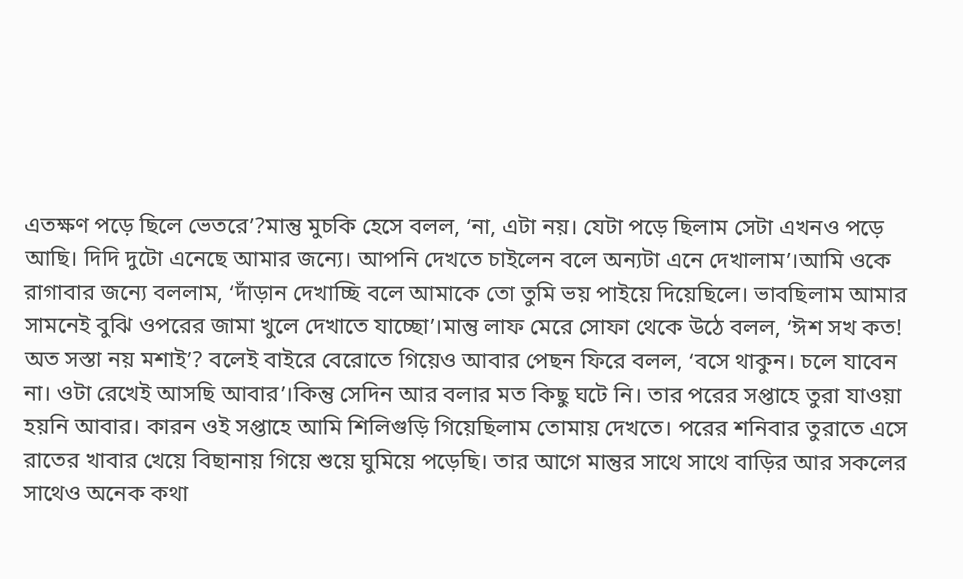এতক্ষণ পড়ে ছিলে ভেতরে’?মান্তু মুচকি হেসে বলল, ‘না, এটা নয়। যেটা পড়ে ছিলাম সেটা এখনও পড়ে আছি। দিদি দুটো এনেছে আমার জন্যে। আপনি দেখতে চাইলেন বলে অন্যটা এনে দেখালাম’।আমি ওকে রাগাবার জন্যে বললাম, ‘দাঁড়ান দেখাচ্ছি বলে আমাকে তো তুমি ভয় পাইয়ে দিয়েছিলে। ভাবছিলাম আমার সামনেই বুঝি ওপরের জামা খুলে দেখাতে যাচ্ছো’।মান্তু লাফ মেরে সোফা থেকে উঠে বলল, ‘ঈশ সখ কত! অত সস্তা নয় মশাই’? বলেই বাইরে বেরোতে গিয়েও আবার পেছন ফিরে বলল, ‘বসে থাকুন। চলে যাবেন না। ওটা রেখেই আসছি আবার’।কিন্তু সেদিন আর বলার মত কিছু ঘটে নি। তার পরের সপ্তাহে তুরা যাওয়া হয়নি আবার। কারন ওই সপ্তাহে আমি শিলিগুড়ি গিয়েছিলাম তোমায় দেখতে। পরের শনিবার তুরাতে এসে রাতের খাবার খেয়ে বিছানায় গিয়ে শুয়ে ঘুমিয়ে পড়েছি। তার আগে মান্তুর সাথে সাথে বাড়ির আর সকলের সাথেও অনেক কথা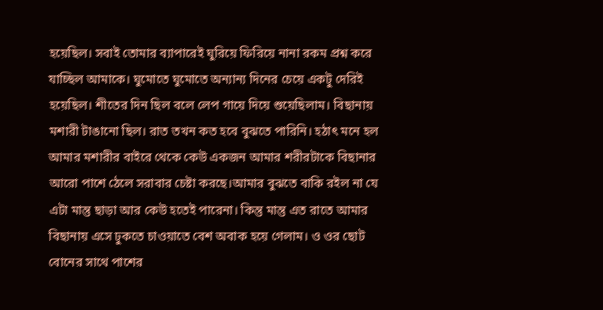হয়েছিল। সবাই তোমার ব্যাপারেই ঘুরিয়ে ফিরিয়ে নানা রকম প্রশ্ন করে যাচ্ছিল আমাকে। ঘুমোতে ঘুমোতে অন্যান্য দিনের চেয়ে একটু দেরিই হয়েছিল। শীতের দিন ছিল বলে লেপ গায়ে দিয়ে শুয়েছিলাম। বিছানায় মশারী টাঙানো ছিল। রাত তখন কত হবে বুঝতে পারিনি। হঠাৎ মনে হল আমার মশারীর বাইরে থেকে কেউ একজন আমার শরীরটাকে বিছানার আরো পাশে ঠেলে সরাবার চেষ্টা করছে।আমার বুঝতে বাকি রইল না যে এটা মান্তু ছাড়া আর কেউ হতেই পারেনা। কিন্তু মান্তু এত রাতে আমার বিছানায় এসে ঢুকতে চাওয়াতে বেশ অবাক হয়ে গেলাম। ও ওর ছোট বোনের সাথে পাশের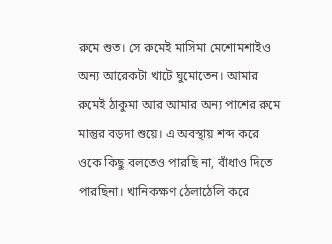রুমে শুত। সে রুমেই মাসিমা মেশোমশাইও অন্য আরেকটা খাটে ঘুমোতেন। আমার রুমেই ঠাকুমা আর আমার অন্য পাশের রুমে মান্তুর বড়দা শুয়ে। এ অবস্থায় শব্দ করে ওকে কিছু বলতেও পারছি না, বাঁধাও দিতে পারছিনা। খানিকক্ষণ ঠেলাঠেলি করে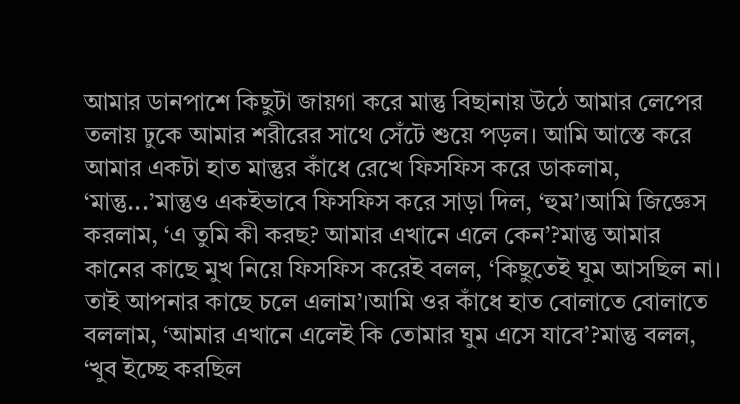আমার ডানপাশে কিছুটা জায়গা করে মান্তু বিছানায় উঠে আমার লেপের তলায় ঢুকে আমার শরীরের সাথে সেঁটে শুয়ে পড়ল। আমি আস্তে করে আমার একটা হাত মান্তুর কাঁধে রেখে ফিসফিস করে ডাকলাম, ‘মান্তু...’মান্তুও একইভাবে ফিসফিস করে সাড়া দিল, ‘হুম’।আমি জিজ্ঞেস করলাম, ‘এ তুমি কী করছ? আমার এখানে এলে কেন’?মান্তু আমার কানের কাছে মুখ নিয়ে ফিসফিস করেই বলল, ‘কিছুতেই ঘুম আসছিল না। তাই আপনার কাছে চলে এলাম’।আমি ওর কাঁধে হাত বোলাতে বোলাতে বললাম, ‘আমার এখানে এলেই কি তোমার ঘুম এসে যাবে’?মান্তু বলল, ‘খুব ইচ্ছে করছিল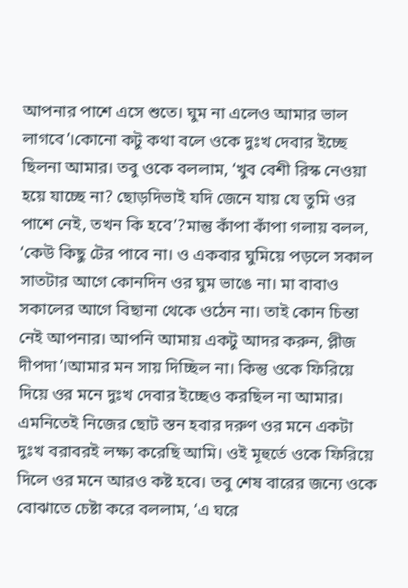আপনার পাশে এসে শুতে। ঘুম না এলেও আমার ভাল লাগবে’।কোনো কটু কথা বলে ওকে দুঃখ দেবার ইচ্ছে ছিলনা আমার। তবু ওকে বললাম, ‘খুব বেশী রিস্ক নেওয়া হয়ে যাচ্ছে না? ছোড়দিভাই যদি জেনে যায় যে তুমি ওর পাশে নেই, তখন কি হবে’?মান্তু কাঁপা কাঁপা গলায় বলল, ‘কেউ কিছু টের পাবে না। ও একবার ঘুমিয়ে পড়লে সকাল সাতটার আগে কোনদিন ওর ঘুম ভাঙে না। মা বাবাও সকালের আগে বিছানা থেকে ওঠেন না। তাই কোন চিন্তা নেই আপনার। আপনি আমায় একটু আদর করুন, প্লীজ দীপদা’।আমার মন সায় দিচ্ছিল না। কিন্তু ওকে ফিরিয়ে দিয়ে ওর মনে দুঃখ দেবার ইচ্ছেও করছিল না আমার। এমনিতেই নিজের ছোট স্তন হবার দরুণ ওর মনে একটা দুঃখ বরাবরই লক্ষ্য করেছি আমি। ওই মূহুর্তে ওকে ফিরিয়ে দিলে ওর মনে আরও কষ্ট হবে। তবু শেষ বারের জন্যে ওকে বোঝাতে চেষ্টা করে বললাম, ‘এ ঘরে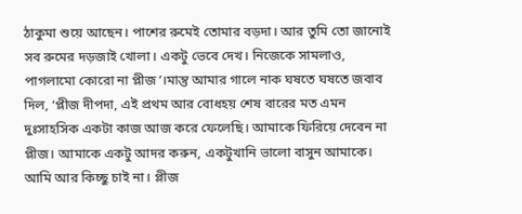ঠাকুমা শুয়ে আছেন। পাশের রুমেই তোমার বড়দা। আর তুমি তো জানোই সব রুমের দড়জাই খোলা। একটু ভেবে দেখ। নিজেকে সামলাও, পাগলামো কোরো না প্লীজ’।মান্তু আমার গালে নাক ঘষতে ঘষতে জবাব দিল, ‘প্লীজ দীপদা, এই প্রথম আর বোধহয় শেষ বারের মত এমন দুঃসাহসিক একটা কাজ আজ করে ফেলেছি। আমাকে ফিরিয়ে দেবেন না প্লীজ। আমাকে একটু আদর করুন, একটুখানি ভালো বাসুন আমাকে। আমি আর কিচ্ছু চাই না। প্লীজ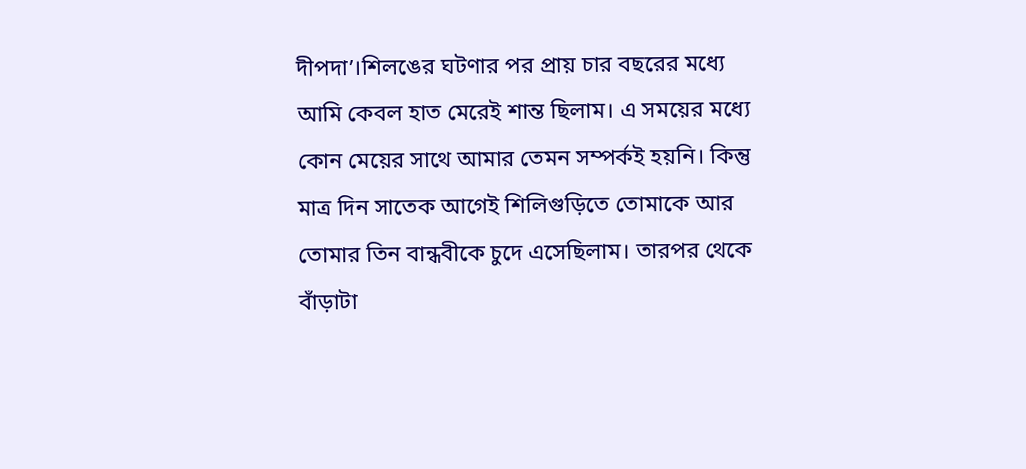দীপদা’।শিলঙের ঘটণার পর প্রায় চার বছরের মধ্যে আমি কেবল হাত মেরেই শান্ত ছিলাম। এ সময়ের মধ্যে কোন মেয়ের সাথে আমার তেমন সম্পর্কই হয়নি। কিন্তু মাত্র দিন সাতেক আগেই শিলিগুড়িতে তোমাকে আর তোমার তিন বান্ধবীকে চুদে এসেছিলাম। তারপর থেকে বাঁড়াটা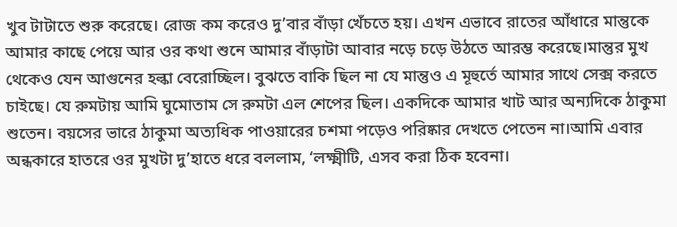খুব টাটাতে শুরু করেছে। রোজ কম করেও দু’বার বাঁড়া খেঁচতে হয়। এখন এভাবে রাতের আঁধারে মান্তুকে আমার কাছে পেয়ে আর ওর কথা শুনে আমার বাঁড়াটা আবার নড়ে চড়ে উঠতে আরম্ভ করেছে।মান্তুর মুখ থেকেও যেন আগুনের হল্কা বেরোচ্ছিল। বুঝতে বাকি ছিল না যে মান্তুও এ মূহুর্তে আমার সাথে সেক্স করতে চাইছে। যে রুমটায় আমি ঘুমোতাম সে রুমটা এল শেপের ছিল। একদিকে আমার খাট আর অন্যদিকে ঠাকুমা শুতেন। বয়সের ভারে ঠাকুমা অত্যধিক পাওয়ারের চশমা পড়েও পরিষ্কার দেখতে পেতেন না।আমি এবার অন্ধকারে হাতরে ওর মুখটা দু’হাতে ধরে বললাম, ‘লক্ষ্মীটি, এসব করা ঠিক হবেনা।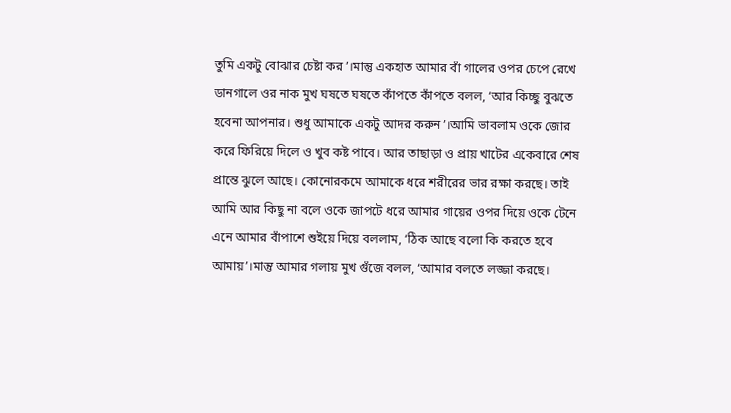তুমি একটু বোঝার চেষ্টা কর’।মান্তু একহাত আমার বাঁ গালের ওপর চেপে রেখে ডানগালে ওর নাক মুখ ঘষতে ঘষতে কাঁপতে কাঁপতে বলল, ‘আর কিচ্ছু বুঝতে হবেনা আপনার। শুধু আমাকে একটু আদর করুন’।আমি ভাবলাম ওকে জোর করে ফিরিয়ে দিলে ও খুব কষ্ট পাবে। আর তাছাড়া ও প্রায় খাটের একেবারে শেষ প্রান্তে ঝুলে আছে। কোনোরকমে আমাকে ধরে শরীরের ভার রক্ষা করছে। তাই আমি আর কিছু না বলে ওকে জাপটে ধরে আমার গায়ের ওপর দিয়ে ওকে টেনে এনে আমার বাঁপাশে শুইয়ে দিয়ে বললাম, ‘ঠিক আছে বলো কি করতে হবে আমায়’।মান্তু আমার গলায় মুখ গুঁজে বলল, ‘আমার বলতে লজ্জা করছে।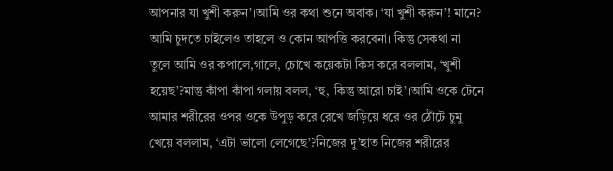আপনার যা খুশী করুন’।আমি ওর কথা শুনে অবাক। ‘যা খুশী করুন’! মানে? আমি চুদতে চাইলেও তাহলে ও কোন আপত্তি করবেনা। কিন্তু সেকথা না তুলে আমি ওর কপালে,গালে, চোখে কয়েকটা কিস করে বললাম, ‘খুশী হয়েছ’?মান্তু কাঁপা কাঁপা গলায় বলল, ‘হু, কিন্তু আরো চাই’।আমি ওকে টেনে আমার শরীরের ওপর ওকে উপুড় করে রেখে জড়িয়ে ধরে ওর ঠোঁটে চুমু খেয়ে বললাম, ‘এটা ভালো লেগেছে’?নিজের দু’হাত নিজের শরীরের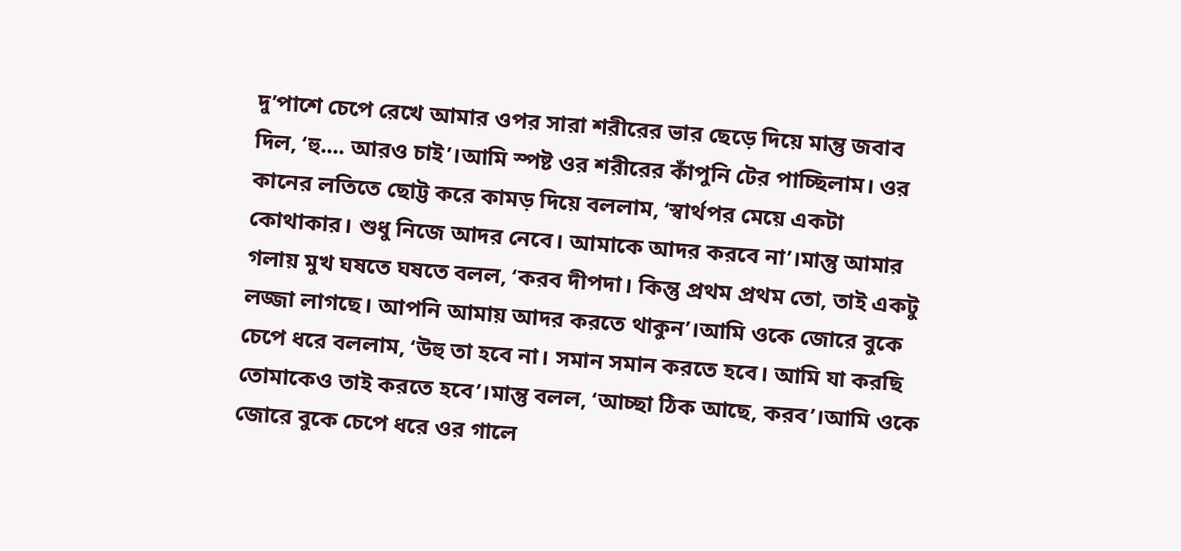দু’পাশে চেপে রেখে আমার ওপর সারা শরীরের ভার ছেড়ে দিয়ে মান্তু জবাব দিল, ‘হু.... আরও চাই’।আমি স্পষ্ট ওর শরীরের কাঁপুনি টের পাচ্ছিলাম। ওর কানের লতিতে ছোট্ট করে কামড় দিয়ে বললাম, ‘স্বার্থপর মেয়ে একটা কোথাকার। শুধু নিজে আদর নেবে। আমাকে আদর করবে না’।মান্তু আমার গলায় মুখ ঘষতে ঘষতে বলল, ‘করব দীপদা। কিন্তু প্রথম প্রথম তো, তাই একটু লজ্জা লাগছে। আপনি আমায় আদর করতে থাকুন’।আমি ওকে জোরে বুকে চেপে ধরে বললাম, ‘উহু তা হবে না। সমান সমান করতে হবে। আমি যা করছি তোমাকেও তাই করতে হবে’।মান্তু বলল, ‘আচ্ছা ঠিক আছে, করব’।আমি ওকে জোরে বুকে চেপে ধরে ওর গালে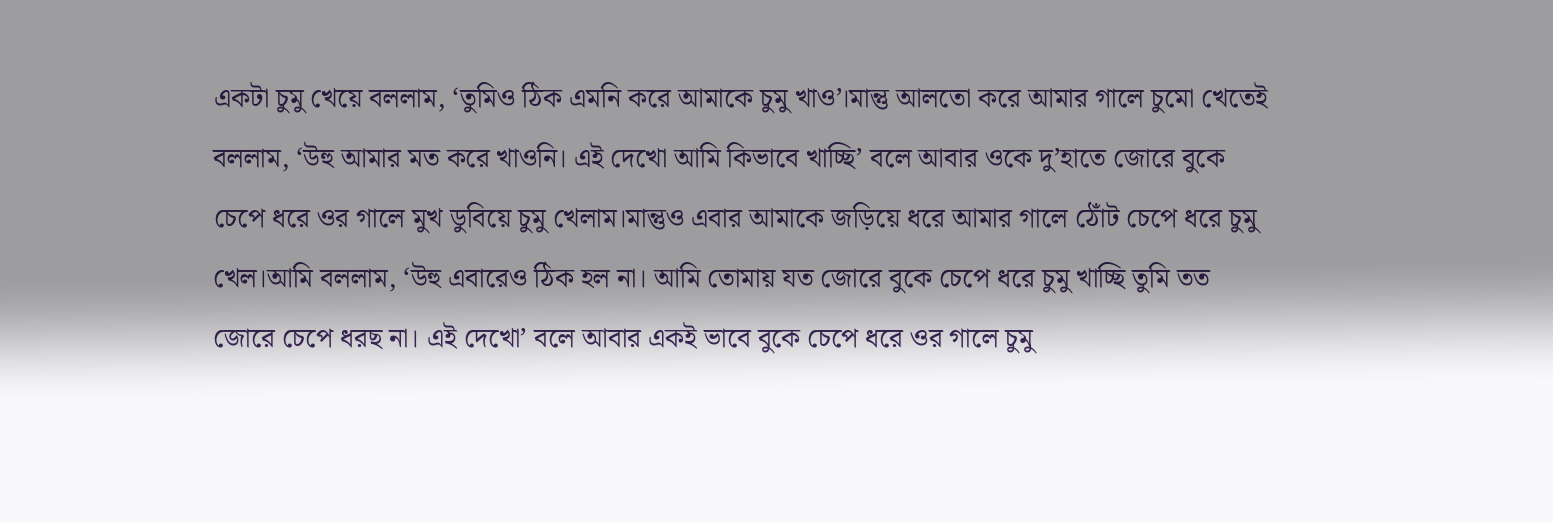একটা চুমু খেয়ে বললাম, ‘তুমিও ঠিক এমনি করে আমাকে চুমু খাও’।মান্তু আলতো করে আমার গালে চুমো খেতেই বললাম, ‘উহু আমার মত করে খাওনি। এই দেখো আমি কিভাবে খাচ্ছি’ বলে আবার ওকে দু’হাতে জোরে বুকে চেপে ধরে ওর গালে মুখ ডুবিয়ে চুমু খেলাম।মান্তুও এবার আমাকে জড়িয়ে ধরে আমার গালে ঠোঁট চেপে ধরে চুমু খেল।আমি বললাম, ‘উহু এবারেও ঠিক হল না। আমি তোমায় যত জোরে বুকে চেপে ধরে চুমু খাচ্ছি তুমি তত জোরে চেপে ধরছ না। এই দেখো’ বলে আবার একই ভাবে বুকে চেপে ধরে ওর গালে চুমু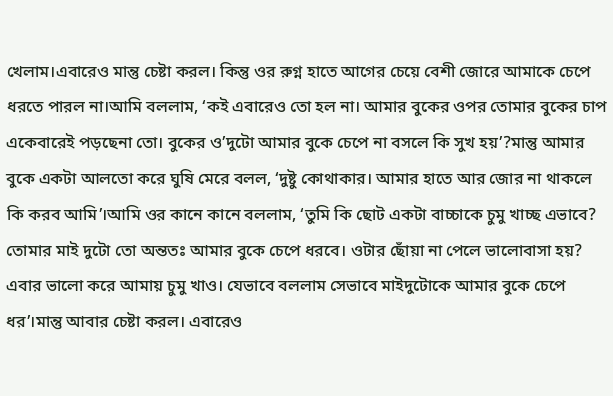খেলাম।এবারেও মান্তু চেষ্টা করল। কিন্তু ওর রুগ্ন হাতে আগের চেয়ে বেশী জোরে আমাকে চেপে ধরতে পারল না।আমি বললাম, ‘কই এবারেও তো হল না। আমার বুকের ওপর তোমার বুকের চাপ একেবারেই পড়ছেনা তো। বুকের ও’দুটো আমার বুকে চেপে না বসলে কি সুখ হয়’?মান্তু আমার বুকে একটা আলতো করে ঘুষি মেরে বলল, ‘দুষ্টু কোথাকার। আমার হাতে আর জোর না থাকলে কি করব আমি’।আমি ওর কানে কানে বললাম, ‘তুমি কি ছোট একটা বাচ্চাকে চুমু খাচ্ছ এভাবে? তোমার মাই দুটো তো অন্ততঃ আমার বুকে চেপে ধরবে। ওটার ছোঁয়া না পেলে ভালোবাসা হয়? এবার ভালো করে আমায় চুমু খাও। যেভাবে বললাম সেভাবে মাইদুটোকে আমার বুকে চেপে ধর’।মান্তু আবার চেষ্টা করল। এবারেও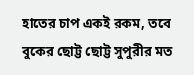হাতের চাপ একই রকম, তবে বুকের ছোট্ট ছোট্ট সুপুরীর মত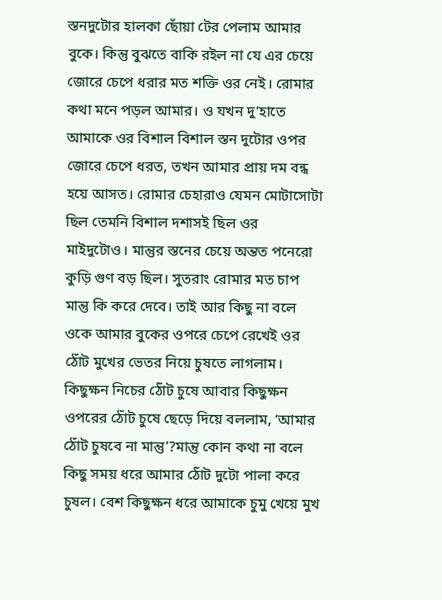স্তনদুটোর হালকা ছোঁয়া টের পেলাম আমার বুকে। কিন্তু বুঝতে বাকি রইল না যে এর চেয়ে জোরে চেপে ধরার মত শক্তি ওর নেই। রোমার কথা মনে পড়ল আমার। ও যখন দু’হাতে আমাকে ওর বিশাল বিশাল স্তন দুটোর ওপর জোরে চেপে ধরত, তখন আমার প্রায় দম বন্ধ হয়ে আসত। রোমার চেহারাও যেমন মোটাসোটা ছিল তেমনি বিশাল দশাসই ছিল ওর মাইদুটোও। মান্তুর স্তনের চেয়ে অন্তত পনেরো কুড়ি গুণ বড় ছিল। সুতরাং রোমার মত চাপ মান্তু কি করে দেবে। তাই আর কিছু না বলে ওকে আমার বুকের ওপরে চেপে রেখেই ওর ঠোঁট মুখের ভেতর নিয়ে চুষতে লাগলাম। কিছুক্ষন নিচের ঠোঁট চুষে আবার কিছুক্ষন ওপরের ঠোঁট চুষে ছেড়ে দিয়ে বললাম, ‘আমার ঠোঁট চুষবে না মান্তু’?মান্তু কোন কথা না বলে কিছু সময় ধরে আমার ঠোঁট দুটো পালা করে চুষল। বেশ কিছুক্ষন ধরে আমাকে চুমু খেয়ে মুখ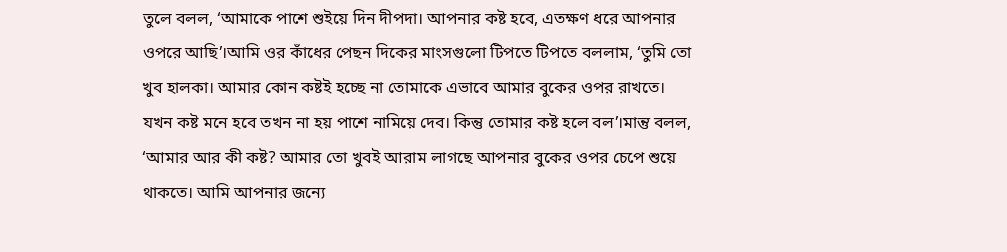তুলে বলল, ‘আমাকে পাশে শুইয়ে দিন দীপদা। আপনার কষ্ট হবে, এতক্ষণ ধরে আপনার ওপরে আছি’।আমি ওর কাঁধের পেছন দিকের মাংসগুলো টিপতে টিপতে বললাম, ‘তুমি তো খুব হালকা। আমার কোন কষ্টই হচ্ছে না তোমাকে এভাবে আমার বুকের ওপর রাখতে। যখন কষ্ট মনে হবে তখন না হয় পাশে নামিয়ে দেব। কিন্তু তোমার কষ্ট হলে বল’।মান্তু বলল, ‘আমার আর কী কষ্ট? আমার তো খুবই আরাম লাগছে আপনার বুকের ওপর চেপে শুয়ে থাকতে। আমি আপনার জন্যে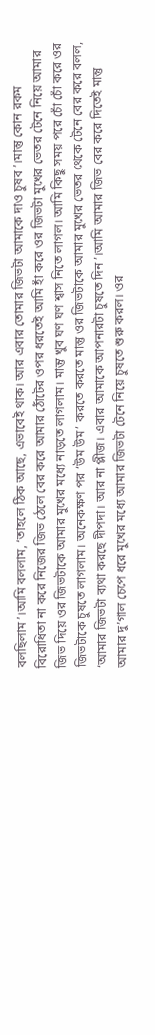বলছিলাম’।আমি বললাম, ‘তাহলে ঠিক আছে, এভাবেই থাক। আর এবার তোমার জিভটা আমাকে দাও চুষব’।মান্তু কোন রকম বিরোধিতা না করে নিজের জিভ ঠেলে বের করে আমার ঠোঁটের ওপর ধরতেই আমি হাঁ করে ওর জিভটা মুখের ভেতর টেনে নিয়ে আমার জিভ দিয়ে ওর জিভটাকে আমার মুখের মধ্যে নাড়তে লাগলাম। মান্তু খুব ঘণ ঘণ শ্বাস নিতে লাগল। আমি কিছু সময় পরে চোঁ চোঁ করে ওর জিভটাকে চুষতে লাগলাম। অনেকক্ষণ পর ‘উম উম’ করতে করতে মান্তু ওর জিভটাকে আমার মুখের ভেতর থেকে টেনে বের করে বলল, ‘আমার জিভটা ব্যথা করছে দীপদা। আর না প্লীজ। এবার আমাকে আপনারটা চুষতে দিন’।আমি আমার জিভ বের করে দিতেই মান্তু আমার দু’গাল চেপে ধরে মুখের মধ্যে আমার জিভটা টেনে নিয়ে চুষতে শুরু করল। ওর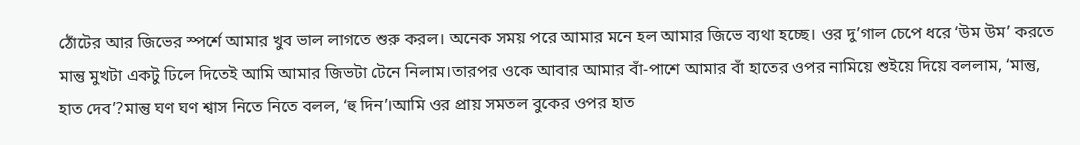ঠোঁটের আর জিভের স্পর্শে আমার খুব ভাল লাগতে শুরু করল। অনেক সময় পরে আমার মনে হল আমার জিভে ব্যথা হচ্ছে। ওর দু’গাল চেপে ধরে ‘উম উম’ করতে মান্তু মুখটা একটু ঢিলে দিতেই আমি আমার জিভটা টেনে নিলাম।তারপর ওকে আবার আমার বাঁ-পাশে আমার বাঁ হাতের ওপর নামিয়ে শুইয়ে দিয়ে বললাম, ‘মান্তু, হাত দেব’?মান্তু ঘণ ঘণ শ্বাস নিতে নিতে বলল, ‘হু দিন’।আমি ওর প্রায় সমতল বুকের ওপর হাত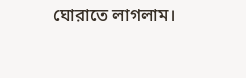ঘোরাতে লাগলাম।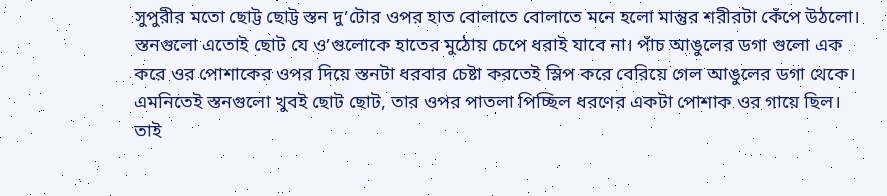সুপুরীর মতো ছোট্ট ছোট্ট স্তন দু’টোর ওপর হাত বোলাতে বোলাতে মনে হলো মান্তুর শরীরটা কেঁপে উঠলো। স্তনগুলো এতোই ছোট যে ও’গুলোকে হাতের মুঠোয় চেপে ধরাই যাবে না। পাঁচ আঙুলের ডগা গুলো এক করে ওর পোশাকের ওপর দিয়ে স্তনটা ধরবার চেষ্টা করতেই স্লিপ করে বেরিয়ে গেল আঙুলের ডগা থেকে। এমনিতেই স্তনগুলো খুবই ছোট ছোট, তার ওপর পাতলা পিচ্ছিল ধরণের একটা পোশাক ওর গায়ে ছিল। তাই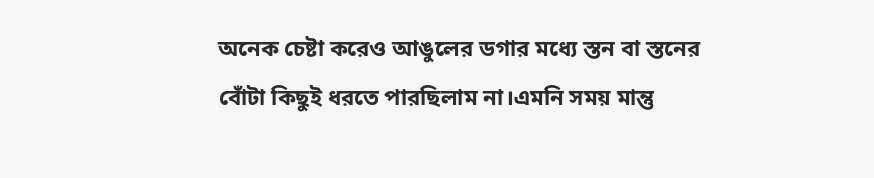অনেক চেষ্টা করেও আঙুলের ডগার মধ্যে স্তন বা স্তনের বোঁটা কিছুই ধরতে পারছিলাম না।এমনি সময় মান্তু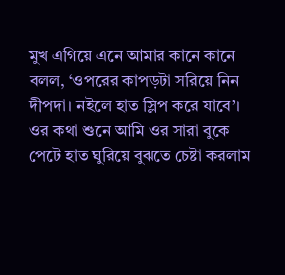মুখ এগিয়ে এনে আমার কানে কানে বলল, ‘ওপরের কাপড়টা সরিয়ে নিন দীপদা। নইলে হাত স্লিপ করে যাবে’। ওর কথা শুনে আমি ওর সারা বুকে পেটে হাত ঘুরিয়ে বুঝতে চেষ্টা করলাম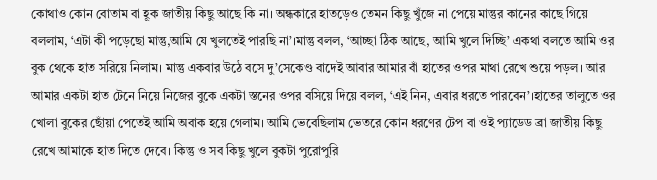কোথাও কোন বোতাম বা হূক জাতীয় কিছু আছে কি না। অন্ধকারে হাতড়েও তেমন কিছু খুঁজে না পেয়ে মান্তুর কানের কাছে গিয়ে বললাম, ‘এটা কী পড়েছো মান্তু,আমি যে খুলতেই পারছি না’।মান্তু বলল, ‘আচ্ছা ঠিক আছে, আমি খুলে দিচ্ছি’ একথা বলতে আমি ওর বুক থেকে হাত সরিয়ে নিলাম। মান্তু একবার উঠে বসে দু’সেকেণ্ড বাদেই আবার আমার বাঁ হাতের ওপর মাথা রেখে শুয়ে পড়ল। আর আমার একটা হাত টেনে নিয়ে নিজের বুকে একটা স্তনের ওপর বসিয়ে দিয়ে বলল, ‘এই নিন, এবার ধরতে পারবেন’।হাতের তালুতে ওর খোলা বুকের ছোঁয়া পেতেই আমি অবাক হয়ে গেলাম। আমি ভেবেছিলাম ভেতরে কোন ধরণের টেপ বা ওই প্যাডেড ব্রা জাতীয় কিছু রেখে আমাকে হাত দিতে দেবে। কিন্তু ও সব কিছু খুলে বুকটা পুরোপুরি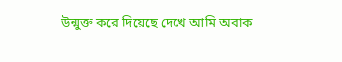উন্মুক্ত করে দিয়েছে দেখে আমি অবাক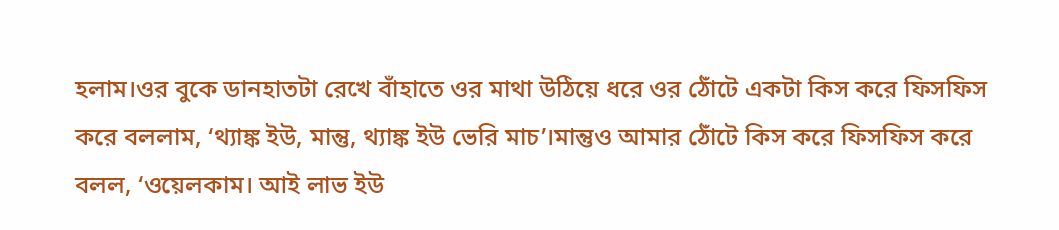হলাম।ওর বুকে ডানহাতটা রেখে বাঁহাতে ওর মাথা উঠিয়ে ধরে ওর ঠোঁটে একটা কিস করে ফিসফিস করে বললাম, ‘থ্যাঙ্ক ইউ, মান্তু, থ্যাঙ্ক ইউ ভেরি মাচ’।মান্তুও আমার ঠোঁটে কিস করে ফিসফিস করে বলল, ‘ওয়েলকাম। আই লাভ ইউ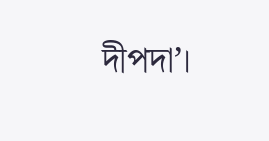দীপদা’।